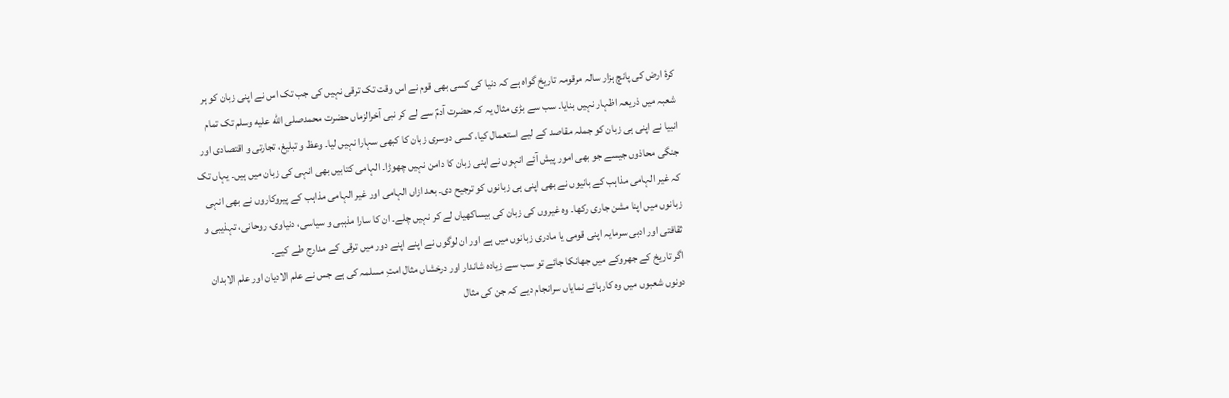کرۂ ارض کی پانچ ہزار سالہ مرقومہ تاریخ گواہ ہے کہ دنیا کی کسی بھی قوم نے اس وقت تک ترقی نہیں کی جب تک اس نے اپنی زبان کو ہر شعبہ میں ذریعہ اظہار نہیں بنایا۔ سب سے بڑی مثال یہ کہ حضرت آدمؑ سے لے کر نبی آخرالزماں حضرت محمدصلى الله عليه وسلم تک تمام انبیا نے اپنی ہی زبان کو جملہ مقاصد کے لیے استعمال کیا، کسی دوسری زبان کا کبھی سہارا نہیں لیا۔ وعظ و تبلیغ، تجارتی و اقتصادی اور جنگی محاذوں جیسے جو بھی امور پیش آئے انہوں نے اپنی زبان کا دامن نہیں چھوڑا۔ الہامی کتابیں بھی انہی کی زبان میں ہیں۔ یہاں تک کہ غیر الہامی مذاہب کے بانیوں نے بھی اپنی ہی زبانوں کو ترجیح دی۔ بعد ازاں الہامی اور غیر الہامی مذاہب کے پیروکاروں نے بھی انہی زبانوں میں اپنا مشن جاری رکھا۔ وہ غیروں کی زبان کی بیساکھیاں لے کر نہیں چلے۔ ان کا سارا مذہبی و سیاسی، دنیاوی، روحانی، تہذیبی و ثقافتی اور ادبی سرمایہ اپنی قومی یا مادری زبانوں میں ہے اور ان لوگوں نے اپنے اپنے دور میں ترقی کے مدارج طے کیے۔
اگر تاریخ کے جھروکے میں جھانکا جائے تو سب سے زیادہ شاندار اور درخشاں مثال امتِ مسلمہ کی ہے جس نے علم الادیان اور علم الابدان دونوں شعبوں میں وہ کارہائے نمایاں سرانجام دیے کہ جن کی مثال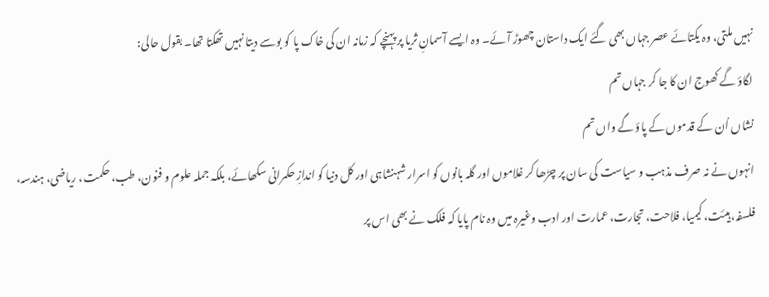نہیں ملتی، وہ یکتائے عصر جہاں بھی گئے ایک داستان چھوڑ آئے۔ وہ ایسے آسمانِ ثریا پر پہنچے کہ زمانہ ان کی خاک پا کو بوسے دیتا نہیں تھکتا تھا۔ بقول حالی:
لگاؤ گے کھوج ان کا جا کر جہاں تم
نشاں اُن کے قدموں کے پاؤ گے واں تم
انہوں نے نہ صرف مذہب و سیاست کی سان پر چڑھا کر غلاموں اور گلہ بانوں کو اسرار شہنشاہی اور کل دنیا کو اندازِ حکمرانی سکھائے، بلکہ جملہ علوم و فنون، طب، حکمت، ریاضی، ہندسہ، فلسفہ، ہیئت، کیمیا، فلاحت، تجارت، عمارت اور ادب وغیرہ میں وہ نام پایا کہ فلک نے بھی اس پر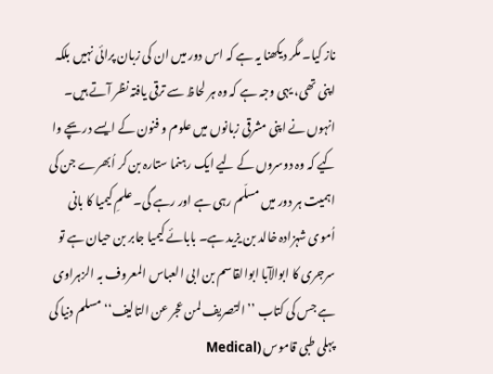ناز کیا۔ مگر دیکھنا یہ ہے کہ اس دور میں ان کی زبان پرائی نہیں بلکہ اپنی تھی، یہی وجہ ہے کہ وہ ہر لحاظ سے ترقی یافتہ نظر آتے ہیں۔ انہوں نے اپنی مشرقی زبانوں میں علوم و فنون کے ایسے دریچے وا کیے کہ وہ دوسروں کے لیے ایک رہنما ستارہ بن کر اُبھرے جن کی اہمیت ہر دور میں مسلّم رہی ہے اور رہے گی۔ علمِ کیمیا کا بانی اُموی شہزادہ خالد بن یزید ہے۔ بابائے کیمیا جابر بن حیان ہے تو سرجری کا ابوالآبا ابوالقاسم بن ابی العباس المعروف بہ الزہراوی ہے جس کی کتاب ’’التصریف لمن عجر عن التالیف‘‘ مسلم دنیا کی پہلی طبی قاموس (Medical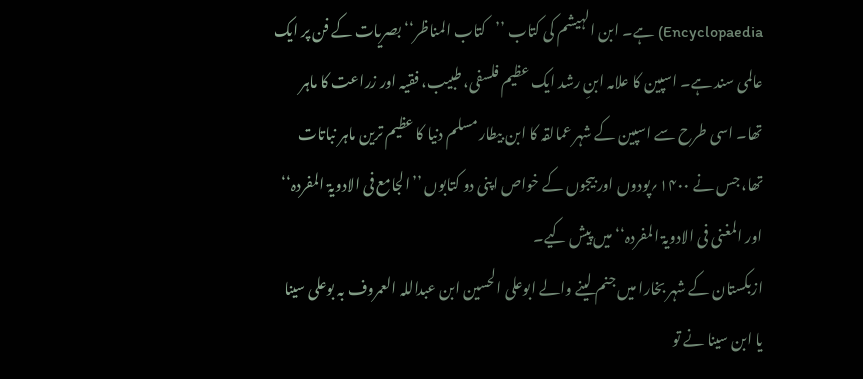Encyclopaedia) ہے۔ ابن الہیشم کی کتاب ’’کتاب المناظر‘‘ بصریات کے فن پر ایک عالمی سند ہے۔ اسپین کا علامہ ابنِ رشد ایک عظیم فلسفی، طبیب، فقیہ اور زراعت کا ماہر تھا۔ اسی طرح سے اسپین کے شہر عمالقہ کا ابن بیطار مسلم دنیا کا عظیم ترین ماہر نباتات تھا، جس نے ۱۴۰۰؍پودوں اور بیجوں کے خواص اپنی دو کتابوں ’’الجامع فی الادویۃ المفردہ‘‘ اور المغنی فی الادویۃ المفردہ‘‘ میں پیش کیے۔
ازبکستان کے شہر بخارا میں جنم لینے والے ابوعلی الحسین ابن عبداللہ العمروف بہ بوعلی سینا یا ابن سینا نے تو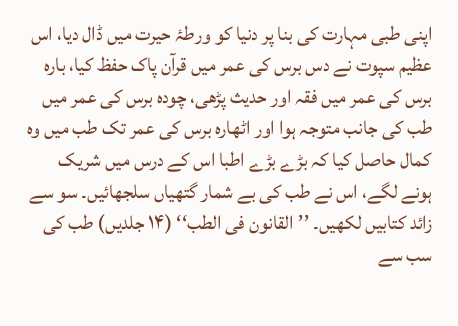اپنی طبی مہارت کی بنا پر دنیا کو ورطۂ حیرت میں ڈال دیا، اس عظیم سپوت نے دس برس کی عمر میں قرآن پاک حفظ کیا، بارہ برس کی عمر میں فقہ اور حدیث پڑھی، چودہ برس کی عمر میں طب کی جانب متوجہ ہوا اور اٹھارہ برس کی عمر تک طب میں وہ کمال حاصل کیا کہ بڑے بڑے اطبا اس کے درس میں شریک ہونے لگے، اس نے طب کی بے شمار گتھیاں سلجھائیں۔ سو سے زائد کتابیں لکھیں۔ ’’القانون فی الطب‘‘ (۱۴ جلدیں) طب کی سب سے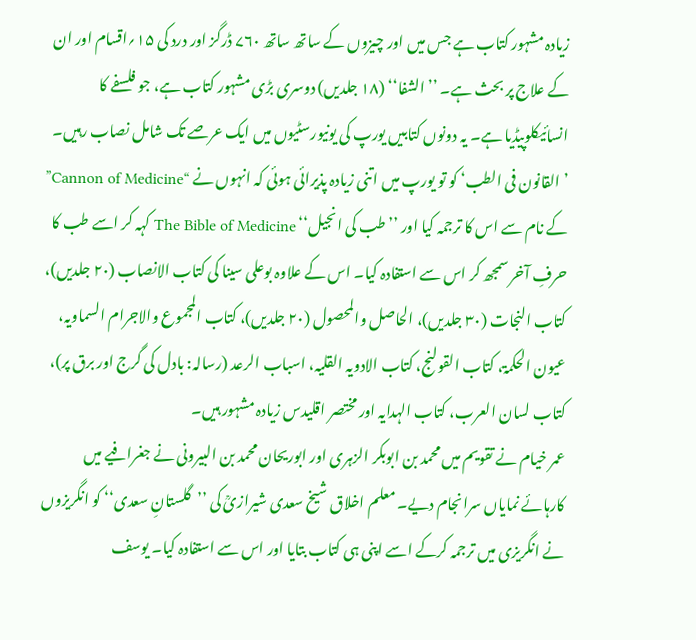زیادہ مشہور کتاب ہے جس میں اور چیزوں کے ساتھ ساتھ ۷۶۰ ڈرگز اور درد کی ۱۵؍اقسام اور ان کے علاج پر بحث ہے۔ ’’الشفا‘‘ (۱۸ جلدیں) دوسری بڑی مشہور کتاب ہے، جو فلسفے کا انسائیکلوپیڈیا ہے۔ یہ دونوں کتابیں یورپ کی یونیورسٹیوں میں ایک عرصے تک شامل نصاب رہیں۔ ’القانون فی الطب‘ کو تو یورپ میں اتنی زیادہ پذیرائی ہوئی کہ انہوں نے “Cannon of Medicine” کے نام سے اس کا ترجمہ کیا اور ’’طب کی انجیل‘‘ The Bible of Medicine کہہ کر اسے طب کا حرفِ آخر سمجھ کر اس سے استفادہ کیا۔ اس کے علاوہ بوعلی سینا کی کتاب الانصاب (۲۰ جلدیں)، کتاب النجات (۳۰ جلدیں)، الحاصل والمحصول (۲۰ جلدیں)، کتاب المجموع والاجرام السماویہ، عیون الحکمۃ، کتاب القولنج، کتاب الادویہ القلیہ، اسباب الرعد (رسالہ: بادل کی گرج اور برق پر)، کتاب لسان العرب، کتاب الہدایہ اور مختصر اقلیدس زیادہ مشہور ہیں۔
عمر خیام نے تقویم میں محمد بن ابوبکر الزہری اور ابوریحان محمد بن البیرونی نے جغرافیے میں کارہائے نمایاں سرانجام دیے۔ معلم اخلاق شیخ سعدی شیرازیؒ کی ’’گلستانِ سعدی‘‘ کو انگریزوں نے انگریزی میں ترجمہ کرکے اسے اپنی ہی کتاب بتایا اور اس سے استفادہ کیا۔ یوسف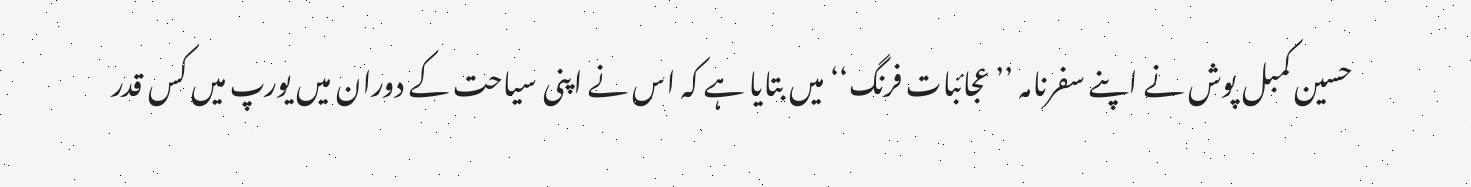حسین کمبل پوش نے اپنے سفرنامہ ’’عجائبات فرنگ‘‘ میں بتایا ہے کہ اس نے اپنی سیاحت کے دوران میں یورپ میں کس قدر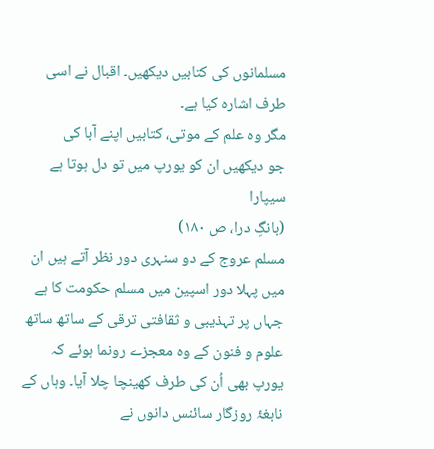مسلمانوں کی کتابیں دیکھیں۔ اقبال نے اسی طرف اشارہ کیا ہے۔
مگر وہ علم کے موتی، کتابیں اپنے آبا کی
جو دیکھیں ان کو یورپ میں تو دل ہوتا ہے سیپارا
(بانگِ درا، ص ۱۸۰)
مسلم عروج کے دو سنہری دور نظر آتے ہیں ان میں پہلا دور اسپین میں مسلم حکومت کا ہے جہاں پر تہذیبی و ثقافتی ترقی کے ساتھ ساتھ علوم و فنون کے وہ معجزے رونما ہوئے کہ یورپ بھی اُن کی طرف کھینچا چلا آیا۔ وہاں کے نابغۂ روزگار سائنس دانوں نے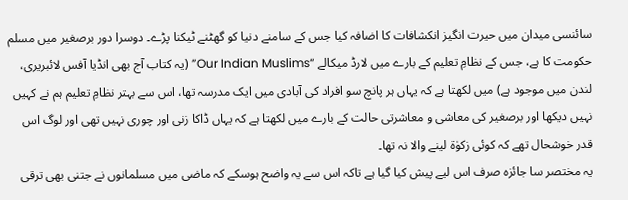سائنسی میدان میں حیرت انگیز انکشافات کا اضافہ کیا جس کے سامنے دنیا کو گھٹنے ٹیکنا پڑے۔ دوسرا دور برصغیر میں مسلم حکومت کا ہے، جس کے نظامِ تعلیم کے بارے میں لارڈ میکالے “Our Indian Muslims” (یہ کتاب آج بھی انڈیا آفس لائبریری، لندن میں موجود ہے) میں لکھتا ہے کہ یہاں ہر پانچ سو افراد کی آبادی میں ایک مدرسہ تھا، اس سے بہتر نظامِ تعلیم ہم نے کہیں نہیں دیکھا اور برصغیر کی معاشی و معاشرتی حالت کے بارے میں لکھتا ہے کہ یہاں ڈاکا زنی اور چوری نہیں تھی اور لوگ اس قدر خوشحال تھے کہ کوئی زکوٰۃ لینے والا نہ تھا۔
یہ مختصر سا جائزہ صرف اس لیے پیش کیا گیا ہے تاکہ اس سے یہ واضح ہوسکے کہ ماضی میں مسلمانوں نے جتنی بھی ترقی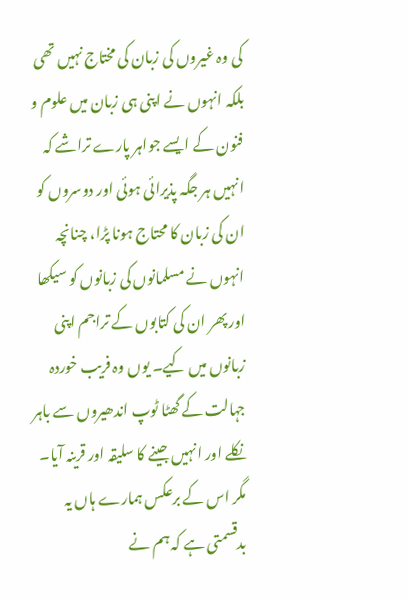کی وہ غیروں کی زبان کی مختاج نہیں تھی بلکہ انہوں نے اپنی ہی زبان میں علوم و فنون کے ایسے جواہر پارے تراشے کہ انہیں ہر جگہ پذیرائی ہوئی اور دوسروں کو ان کی زبان کا محتاج ہونا پڑا، چنانچہ انہوں نے مسلمانوں کی زبانوں کو سیکھا اور پھر ان کی کتابوں کے تراجم اپنی زبانوں میں کیے۔ یوں وہ فریب خوردہ جہالت کے گھٹا ٹوپ اندھیروں سے باہر نکلے اور انہیں جینے کا سلیقہ اور قرینہ آیا۔
مگر اس کے برعکس ہمارے ہاں یہ بدقسمتی ہے کہ ہم نے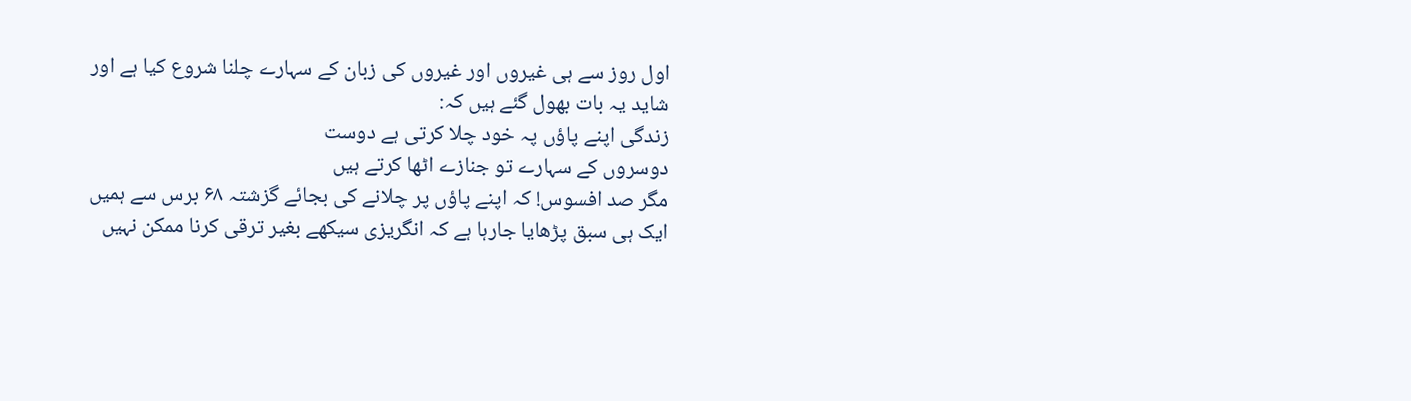اول روز سے ہی غیروں اور غیروں کی زبان کے سہارے چلنا شروع کیا ہے اور شاید یہ بات بھول گئے ہیں کہ:
زندگی اپنے پاؤں پہ خود چلا کرتی ہے دوست
دوسروں کے سہارے تو جنازے اٹھا کرتے ہیں
مگر صد افسوس! کہ اپنے پاؤں پر چلانے کی بجائے گزشتہ ۶۸ برس سے ہمیں ایک ہی سبق پڑھایا جارہا ہے کہ انگریزی سیکھے بغیر ترقی کرنا ممکن نہیں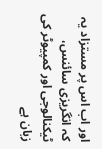اور اب اس پر مستزاد یہ کہ انگریزی سائنس، ٹیکنالوجی اور کمپیوٹر کی زبان ہے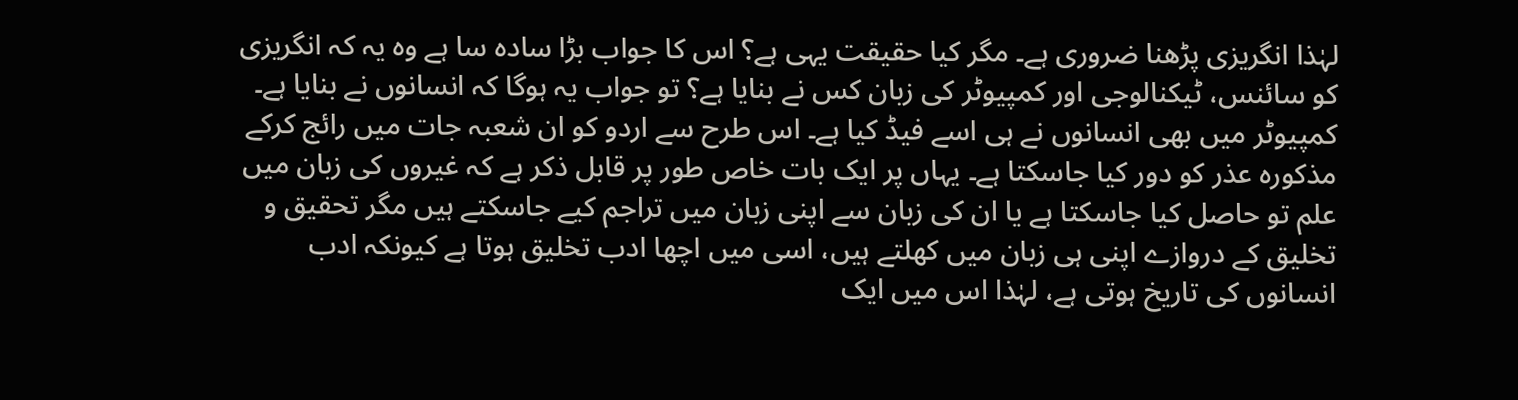لہٰذا انگریزی پڑھنا ضروری ہے۔ مگر کیا حقیقت یہی ہے؟ اس کا جواب بڑا سادہ سا ہے وہ یہ کہ انگریزی کو سائنس، ٹیکنالوجی اور کمپیوٹر کی زبان کس نے بنایا ہے؟ تو جواب یہ ہوگا کہ انسانوں نے بنایا ہے۔ کمپیوٹر میں بھی انسانوں نے ہی اسے فیڈ کیا ہے۔ اس طرح سے اردو کو ان شعبہ جات میں رائج کرکے مذکورہ عذر کو دور کیا جاسکتا ہے۔ یہاں پر ایک بات خاص طور پر قابل ذکر ہے کہ غیروں کی زبان میں علم تو حاصل کیا جاسکتا ہے یا ان کی زبان سے اپنی زبان میں تراجم کیے جاسکتے ہیں مگر تحقیق و تخلیق کے دروازے اپنی ہی زبان میں کھلتے ہیں، اسی میں اچھا ادب تخلیق ہوتا ہے کیونکہ ادب انسانوں کی تاریخ ہوتی ہے، لہٰذا اس میں ایک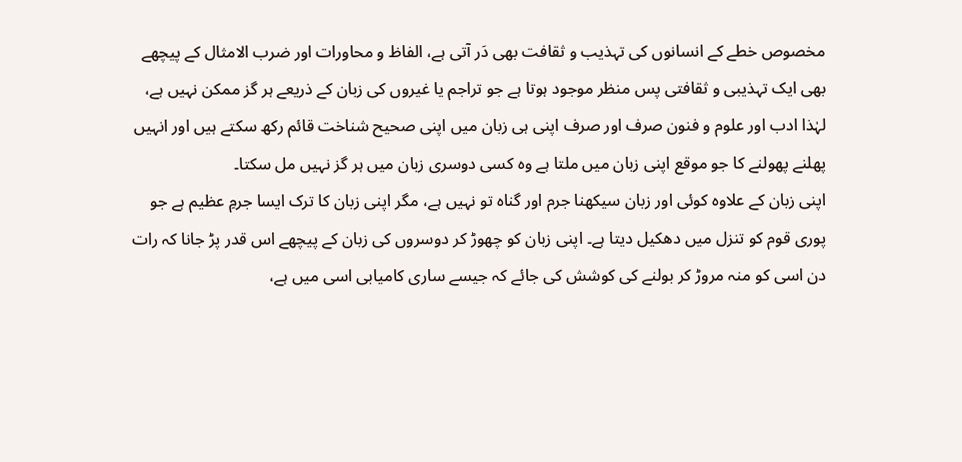مخصوص خطے کے انسانوں کی تہذیب و ثقافت بھی دَر آتی ہے، الفاظ و محاورات اور ضرب الامثال کے پیچھے بھی ایک تہذیبی و ثقافتی پس منظر موجود ہوتا ہے جو تراجم یا غیروں کی زبان کے ذریعے ہر گز ممکن نہیں ہے، لہٰذا ادب اور علوم و فنون صرف اور صرف اپنی ہی زبان میں اپنی صحیح شناخت قائم رکھ سکتے ہیں اور انہیں پھلنے پھولنے کا جو موقع اپنی زبان میں ملتا ہے وہ کسی دوسری زبان میں ہر گز نہیں مل سکتا۔
اپنی زبان کے علاوہ کوئی اور زبان سیکھنا جرم اور گناہ تو نہیں ہے، مگر اپنی زبان کا ترک ایسا جرمِ عظیم ہے جو پوری قوم کو تنزل میں دھکیل دیتا ہے۔ اپنی زبان کو چھوڑ کر دوسروں کی زبان کے پیچھے اس قدر پڑ جانا کہ رات دن اسی کو منہ مروڑ کر بولنے کی کوشش کی جائے کہ جیسے ساری کامیابی اسی میں ہے،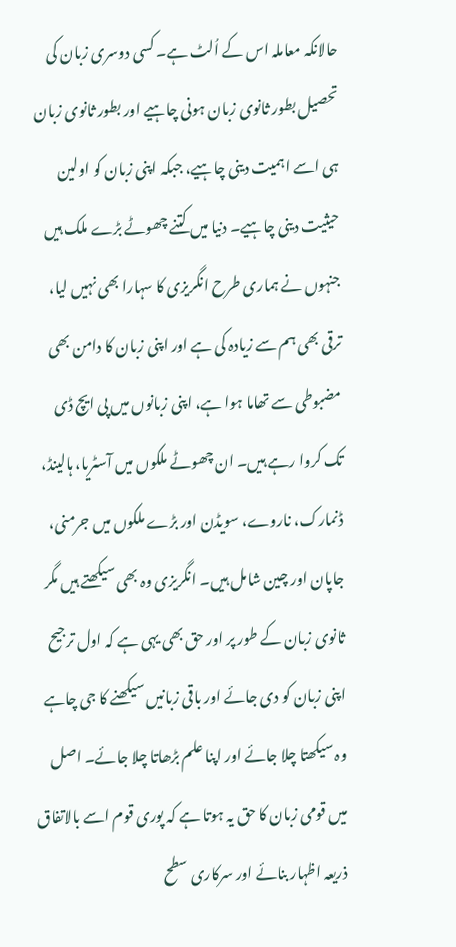حالانکہ معاملہ اس کے اُلٹ ہے۔ کسی دوسری زبان کی تحصیل بطور ثانوی زبان ہونی چاہیے اور بطور ثانوی زبان ہی اسے اہمیت دینی چاہیے، جبکہ اپنی زبان کو اولین حیثیت دینی چاہیے۔ دنیا میں کتنے چھوٹے بڑے ملک ہیں جنہوں نے ہماری طرح انگریزی کا سہارا بھی نہیں لیا، ترقی بھی ہم سے زیادہ کی ہے اور اپنی زبان کا دامن بھی مضبوطی سے تھاما ہوا ہے، اپنی زبانوں میں پی ایچ ڈی تک کروا رہے ہیں۔ ان چھوٹے ملکوں میں آسٹریا، ہالینڈ، ڈنمارک، ناروے، سویڈن اور بڑے ملکوں میں جرمنی، جاپان اور چین شامل ہیں۔ انگریزی وہ بھی سیکھتے ہیں مگر ثانوی زبان کے طور پر اور حق بھی یہی ہے کہ اول ترجیح اپنی زبان کو دی جائے اور باقی زبانیں سیکھنے کا جی چاہے وہ سیکھتا چلا جائے اور اپنا علم بڑھاتا چلا جائے۔ اصل میں قومی زبان کا حق یہ ہوتا ہے کہ پوری قوم اسے بالاتفاق ذریعہ اظہار بنائے اور سرکاری سطح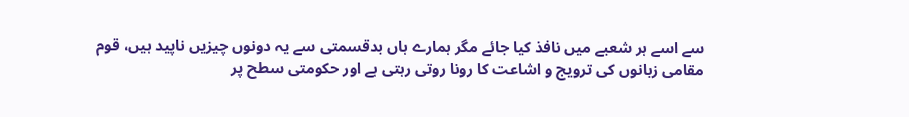سے اسے ہر شعبے میں نافذ کیا جائے مگر ہمارے ہاں بدقسمتی سے یہ دونوں چیزیں ناپید ہیں، قوم مقامی زبانوں کی ترویج و اشاعت کا رونا روتی رہتی ہے اور حکومتی سطح پر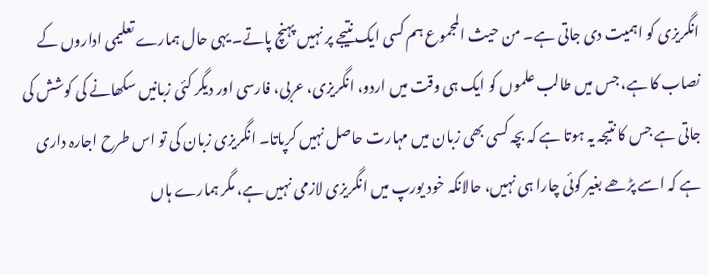انگریزی کو اہمیت دی جاتی ہے۔ من حیث المجموع ہم کسی ایک نتیجے پر نہیں پہنچ پاتے۔ یہی حال ہمارے تعلیمی اداروں کے نصاب کا ہے، جس میں طالب علموں کو ایک ہی وقت میں اردو، انگریزی، عربی، فارسی اور دیگر کئی زبانیں سکھانے کی کوشش کی جاتی ہے جس کا نتیجہ یہ ہوتا ہے کہ بچہ کسی بھی زبان میں مہارت حاصل نہیں کرپاتا۔ انگریزی زبان کی تو اس طرح اجارہ داری ہے کہ اسے پڑھے بغیر کوئی چارا ہی نہیں، حالانکہ خود یورپ میں انگریزی لازمی نہیں ہے، مگر ہمارے ہاں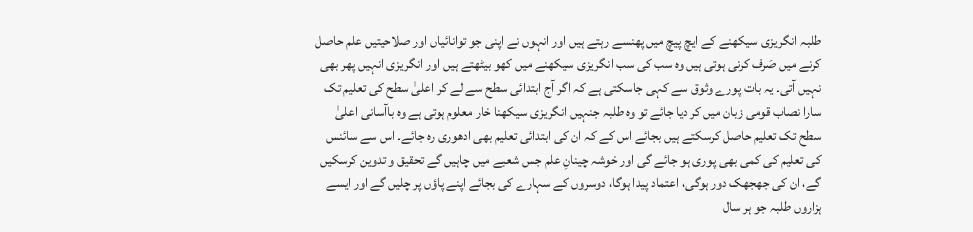طلبہ انگریزی سیکھنے کے ایچ پیچ میں پھنسے رہتے ہیں اور انہوں نے اپنی جو توانائیاں اور صلاحیتیں علم حاصل کرنے میں صَرف کرنی ہوتی ہیں وہ سب کی سب انگریزی سیکھنے میں کھو بیٹھتے ہیں اور انگریزی انہیں پھر بھی نہیں آتی۔ یہ بات پورے وثوق سے کہی جاسکتی ہے کہ اگر آج ابتدائی سطح سے لے کر اعلیٰ سطح کی تعلیم تک سارا نصاب قومی زبان میں کر دیا جائے تو وہ طلبہ جنہیں انگریزی سیکھنا خار معلوم ہوتی ہے وہ باآسانی اعلیٰ سطح تک تعلیم حاصل کرسکتے ہیں بجائے اس کے کہ ان کی ابتدائی تعلیم بھی ادھوری رہ جائے۔ اس سے سائنس کی تعلیم کی کمی بھی پوری ہو جائے گی اور خوشہ چینانِ علم جس شعبے میں چاہیں گے تحقیق و تدوین کرسکیں گے، ان کی جھجھک دور ہوگی، اعتماد پیدا ہوگا، دوسروں کے سہارے کی بجائے اپنے پاؤں پر چلیں گے اور ایسے ہزاروں طلبہ جو ہر سال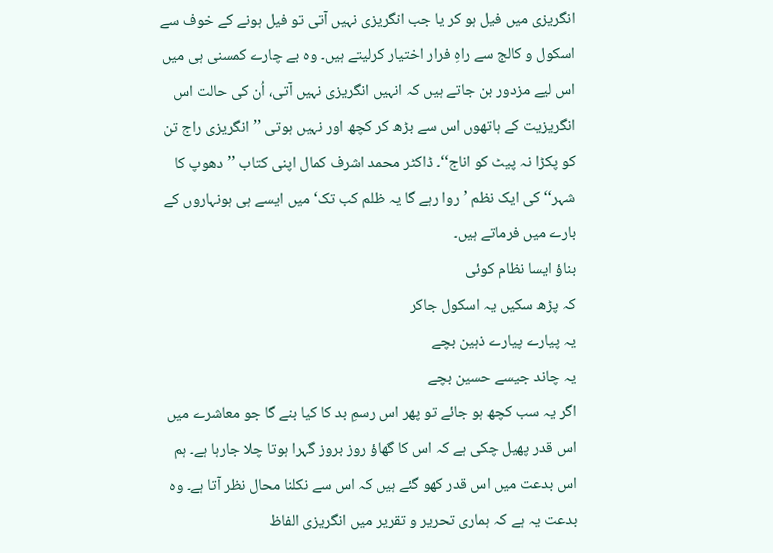انگریزی میں فیل ہو کر یا جب انگریزی نہیں آتی تو فیل ہونے کے خوف سے اسکول و کالج سے راہِ فرار اختیار کرلیتے ہیں۔ وہ بے چارے کمسنی ہی میں اس لیے مزدور بن جاتے ہیں کہ انہیں انگریزی نہیں آتی، اُن کی حالت اس انگریزیت کے ہاتھوں اس سے بڑھ کر کچھ اور نہیں ہوتی ’’انگریزی راج تن کو پکڑا نہ پیٹ کو اناج‘‘۔ ڈاکٹر محمد اشرف کمال اپنی کتاب ’’دھوپ کا شہر‘‘ کی ایک نظم ’روا رہے گا یہ ظلم کب تک‘ میں ایسے ہی ہونہاروں کے بارے میں فرماتے ہیں۔
بناؤ ایسا نظام کوئی
کہ پڑھ سکیں یہ اسکول جاکر
یہ پیارے پیارے ذہین بچے
یہ چاند جیسے حسین بچے
اگر یہ سب کچھ ہو جائے تو پھر اس رسمِ بد کا کیا بنے گا جو معاشرے میں اس قدر پھیل چکی ہے کہ اس کا گھاؤ روز بروز گہرا ہوتا چلا جارہا ہے۔ ہم اس بدعت میں اس قدر کھو گئے ہیں کہ اس سے نکلنا محال نظر آتا ہے۔ وہ بدعت یہ ہے کہ ہماری تحریر و تقریر میں انگریزی الفاظ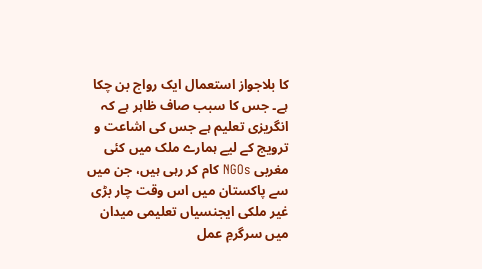کا بلاجواز استعمال ایک رواج بن چکا ہے۔ جس کا سبب صاف ظاہر ہے کہ انگریزی تعلیم ہے جس کی اشاعت و ترویج کے لیے ہمارے ملک میں کئی مغربی NGOs کام کر رہی ہیں، جن میں سے پاکستان میں اس وقت چار بڑی غیر ملکی ایجنسیاں تعلیمی میدان میں سرگرمِ عمل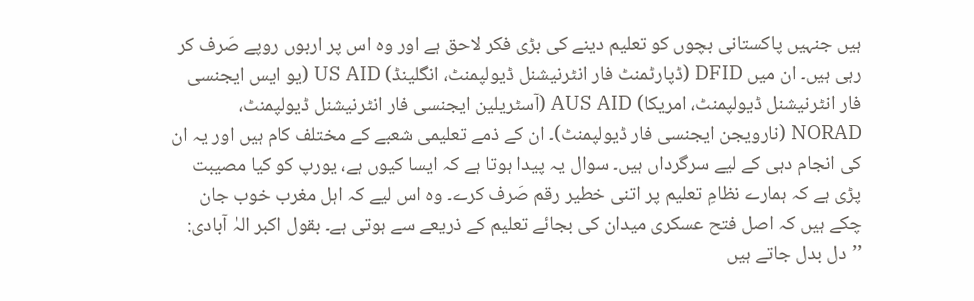ہیں جنہیں پاکستانی بچوں کو تعلیم دینے کی بڑی فکر لاحق ہے اور وہ اس پر اربوں روپے صَرف کر رہی ہیں۔ ان میں DFID (ڈپارٹمنٹ فار انٹرنیشنل ڈیولپمنٹ، انگلینڈ) US AID (یو ایس ایجنسی فار انٹرنیشنل ڈیولپمنٹ، امریکا) AUS AID (آسٹریلین ایجنسی فار انٹرنیشنل ڈیولپمنٹ، NORAD (نارویجن ایجنسی فار ڈیولپمنٹ)۔ ان کے ذمے تعلیمی شعبے کے مختلف کام ہیں اور یہ ان کی انجام دہی کے لیے سرگرداں ہیں۔ سوال یہ پیدا ہوتا ہے کہ ایسا کیوں ہے، یورپ کو کیا مصیبت پڑی ہے کہ ہمارے نظامِ تعلیم پر اتنی خطیر رقم صَرف کرے۔ وہ اس لیے کہ اہل مغرب خوب جان چکے ہیں کہ اصل فتح عسکری میدان کی بجائے تعلیم کے ذریعے سے ہوتی ہے۔ بقول اکبر الہٰ آبادی:
’’دل بدل جاتے ہیں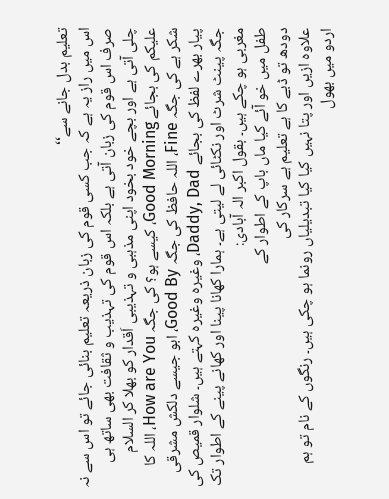تعلیم بدل جانے سے‘‘
اس میں راز یہ ہے کہ جب کسی قوم کی زبان ذریعہ تعلیم بنائی جائے تو اس سے نہ صرف اس قوم کی زبان آتی ہے بلکہ اس قوم کی تہذیب و ثقافت بھی ساتھ ہی چلی آتی ہے اور بچے خود بخود اپنی مذہبی و تہذیبی اَقدار کو بھلا کر السلام علیکم کی بجائے Good Morning، کیسے ہو؟ کی جگہ How are You، اللہ کا شکر ہے کی جگہ Fine، اللہ حافظ کی جگہ Good By، ابو جیسے دلکش مشرقی پیار بھرے لفظ کی بجائے Daddy, Dad، وغیرہ وغیرہ کہتے ہیں۔ شلوار قمیص کی جگہ پینٹ شرٹ اور نکٹائی لے لیتی ہے۔ ہمارا کھانا پینا اور کھانے پینے کے اطوار تک مغربی ہو چکے ہیں۔ بقول اکبر الہ آبادی:
طفل میں خو آئے کیا ماں باپ کے اطوار کے
دودھ تو ڈبے کا ہے تعلیم ہے سرکار کی
علاوہ ازیں اور پتا نہیں کیا کیا تبدیلیاں رونما ہو چکی ہیں۔ رنگوں کے نام تو ہم اردو میں بھول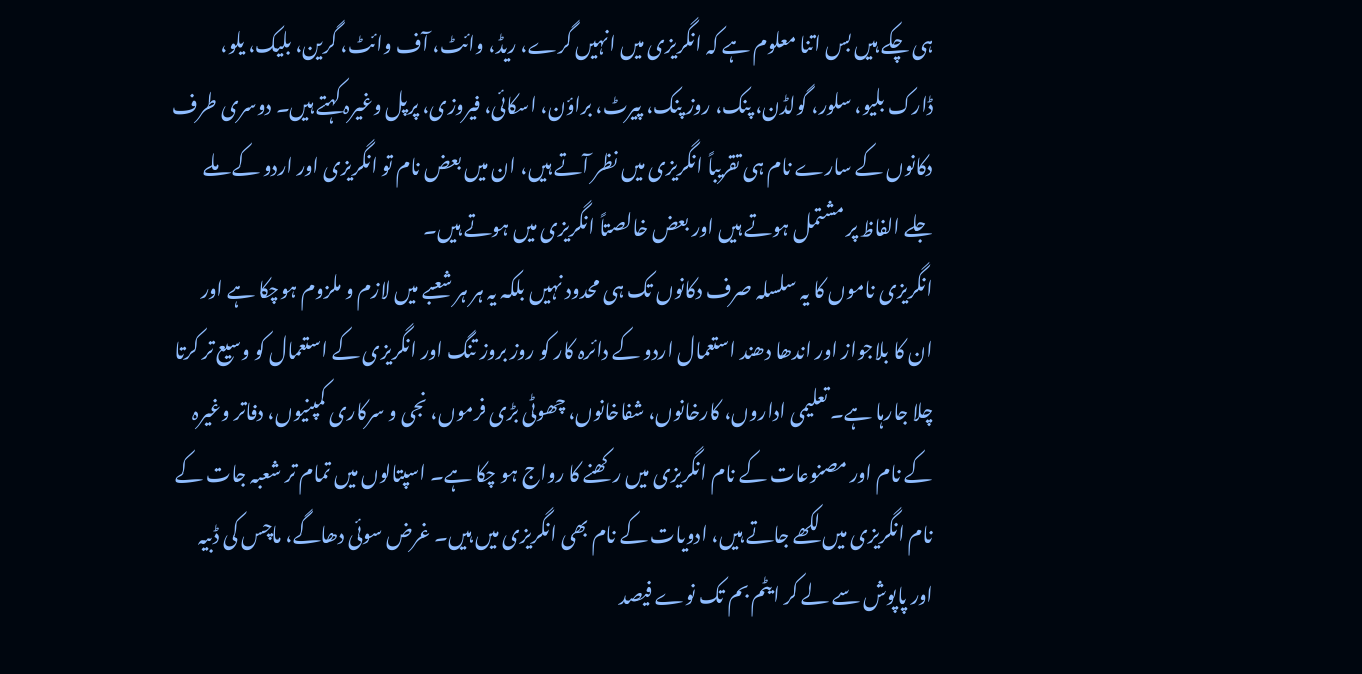ہی چکے ہیں بس اتنا معلوم ہے کہ انگریزی میں انہیں گرے، ریڈ، وائٹ، آف وائٹ، گرین، بلیک، یلو، ڈارک بلیو، سلور، گولڈن، پنک، روز پنک، پیرٹ، براؤن، اسکائی، فیروزی، پرپل وغیرہ کہتے ہیں۔ دوسری طرف دکانوں کے سارے نام ہی تقریباً انگریزی میں نظر آتے ہیں، ان میں بعض نام تو انگریزی اور اردو کے ملے جلے الفاظ پر مشتمل ہوتے ہیں اور بعض خالصتاً انگریزی میں ہوتے ہیں۔
انگریزی ناموں کا یہ سلسلہ صرف دکانوں تک ہی محدود نہیں بلکہ یہ ہر ہر شعبے میں لازم و ملزوم ہوچکا ہے اور ان کا بلاجواز اور اندھا دھند استعمال اردو کے دائرہ کار کو روز بروز تنگ اور انگریزی کے استعمال کو وسیع تر کرتا چلا جارہا ہے۔ تعلیمی اداروں، کارخانوں، شفاخانوں، چھوٹی بڑی فرموں، نجی و سرکاری کمپنیوں، دفاتر وغیرہ کے نام اور مصنوعات کے نام انگریزی میں رکھنے کا رواج ہو چکا ہے۔ اسپتالوں میں تمام تر شعبہ جات کے نام انگریزی میں لکھے جاتے ہیں، ادویات کے نام بھی انگریزی میں ہیں۔ غرض سوئی دھاگے، ماچس کی ڈبیہ اور پاپوش سے لے کر ایٹم بم تک نوے فیصد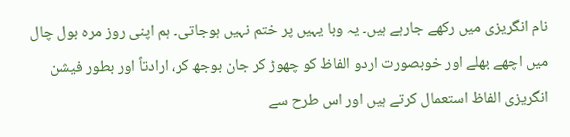نام انگریزی میں رکھے جارہے ہیں۔ یہ وبا یہیں پر ختم نہیں ہوجاتی۔ ہم اپنی روز مرہ بول چال میں اچھے بھلے اور خوبصورت اردو الفاظ کو چھوڑ کر جان بوجھ کر، ارادتاً اور بطور فیشن انگریزی الفاظ استعمال کرتے ہیں اور اس طرح سے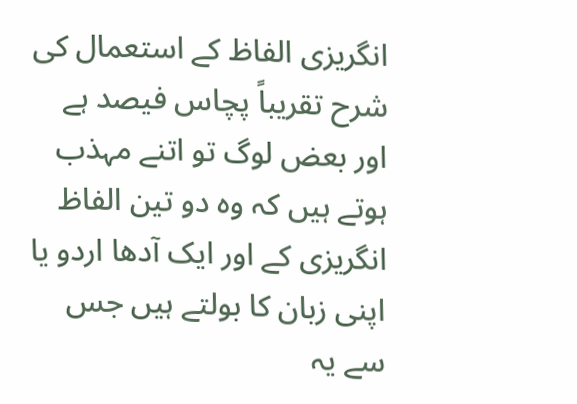انگریزی الفاظ کے استعمال کی شرح تقریباً پچاس فیصد ہے اور بعض لوگ تو اتنے مہذب ہوتے ہیں کہ وہ دو تین الفاظ انگریزی کے اور ایک آدھا اردو یا اپنی زبان کا بولتے ہیں جس سے یہ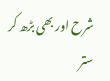شرح اور بھی بڑھ کر ستر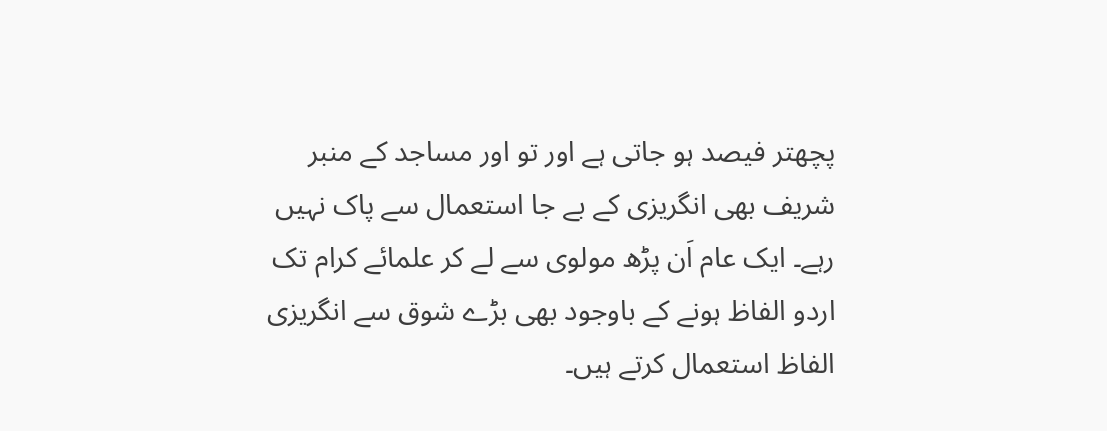پچھتر فیصد ہو جاتی ہے اور تو اور مساجد کے منبر شریف بھی انگریزی کے بے جا استعمال سے پاک نہیں رہے۔ ایک عام اَن پڑھ مولوی سے لے کر علمائے کرام تک اردو الفاظ ہونے کے باوجود بھی بڑے شوق سے انگریزی الفاظ استعمال کرتے ہیں۔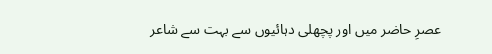عصرِ حاضر میں اور پچھلی دہائیوں سے بہت سے شاعر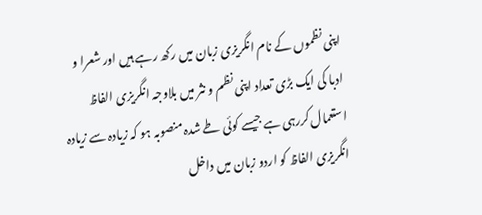اپنی نظموں کے نام انگریزی زبان میں رکھ رہے ہیں اور شعرا و ادبا کی ایک بڑی تعداد اپنی نظم و نثر میں بلاوجہ انگریزی الفاظ استعمال کررہی ہے جیسے کوئی طے شدہ منصوبہ ہو کہ زیادہ سے زیادہ انگریزی الفاظ کو اردو زبان میں داخل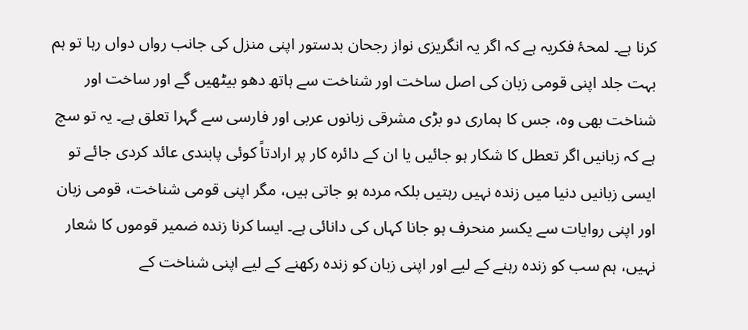کرنا ہے۔ لمحۂ فکریہ ہے کہ اگر یہ انگریزی نواز رجحان بدستور اپنی منزل کی جانب رواں دواں رہا تو ہم بہت جلد اپنی قومی زبان کی اصل ساخت اور شناخت سے ہاتھ دھو بیٹھیں گے اور ساخت اور شناخت بھی وہ، جس کا ہماری دو بڑی مشرقی زبانوں عربی اور فارسی سے گہرا تعلق ہے۔ یہ تو سچ ہے کہ زبانیں اگر تعطل کا شکار ہو جائیں یا ان کے دائرہ کار پر ارادتاً کوئی پابندی عائد کردی جائے تو ایسی زبانیں دنیا میں زندہ نہیں رہتیں بلکہ مردہ ہو جاتی ہیں، مگر اپنی قومی شناخت، قومی زبان اور اپنی روایات سے یکسر منحرف ہو جانا کہاں کی دانائی ہے۔ ایسا کرنا زندہ ضمیر قوموں کا شعار نہیں، ہم سب کو زندہ رہنے کے لیے اور اپنی زبان کو زندہ رکھنے کے لیے اپنی شناخت کے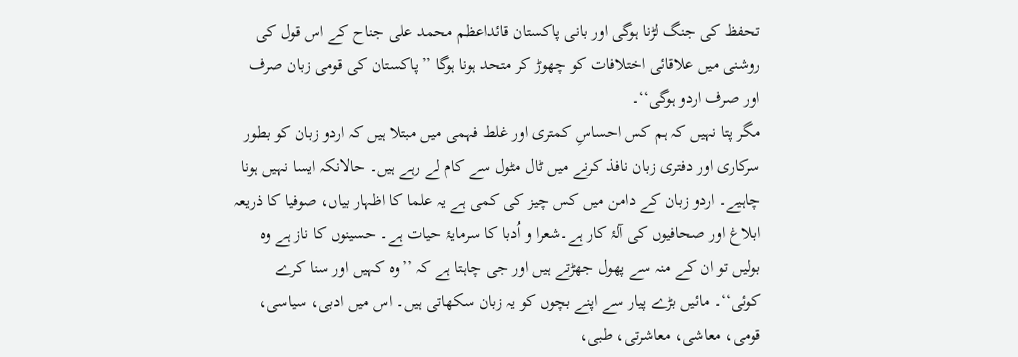تحفظ کی جنگ لڑنا ہوگی اور بانی پاکستان قائداعظم محمد علی جناح کے اس قول کی روشنی میں علاقائی اختلافات کو چھوڑ کر متحد ہونا ہوگا ’’پاکستان کی قومی زبان صرف اور صرف اردو ہوگی‘‘۔
مگر پتا نہیں کہ ہم کس احساسِ کمتری اور غلط فہمی میں مبتلا ہیں کہ اردو زبان کو بطور سرکاری اور دفتری زبان نافذ کرنے میں ٹال مٹول سے کام لے رہے ہیں۔ حالانکہ ایسا نہیں ہونا چاہیے۔ اردو زبان کے دامن میں کس چیز کی کمی ہے یہ علما کا اظہار بیاں، صوفیا کا ذریعہ ابلاغ اور صحافیوں کی آلۂ کار ہے۔شعرا و اُدبا کا سرمایۂ حیات ہے۔ حسینوں کا ناز ہے وہ بولیں تو ان کے منہ سے پھول جھڑتے ہیں اور جی چاہتا ہے کہ ’’وہ کہیں اور سنا کرے کوئی‘‘۔ مائیں بڑے پیار سے اپنے بچوں کو یہ زبان سکھاتی ہیں۔ اس میں ادبی، سیاسی، قومی، معاشی، معاشرتی، طبی،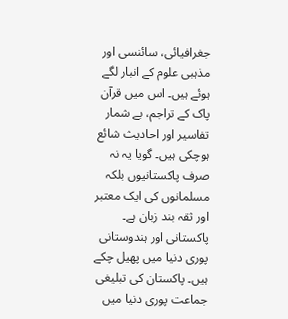جغرافیائی، سائنسی اور مذہبی علوم کے انبار لگے ہوئے ہیں۔ اس میں قرآن پاک کے تراجم، بے شمار تفاسیر اور احادیث شائع ہوچکی ہیں۔ گویا یہ نہ صرف پاکستانیوں بلکہ مسلمانوں کی ایک معتبر اور ثقہ بند زبان ہے۔ پاکستانی اور ہندوستانی پوری دنیا میں پھیل چکے ہیں۔ پاکستان کی تبلیغی جماعت پوری دنیا میں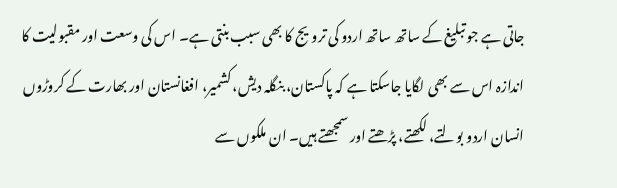جاتی ہے جو تبلیغ کے ساتھ ساتھ اردو کی ترویج کا بھی سبب بنتی ہے۔ اس کی وسعت اور مقبولیت کا اندازہ اس سے بھی لگایا جاسکتا ہے کہ پاکستان، بنگلہ دیش، کشمیر، افغانستان اور بھارت کے کروڑوں انسان اردو بولتے، لکھتے، پڑھتے اور سمجھتے ہیں۔ ان ملکوں سے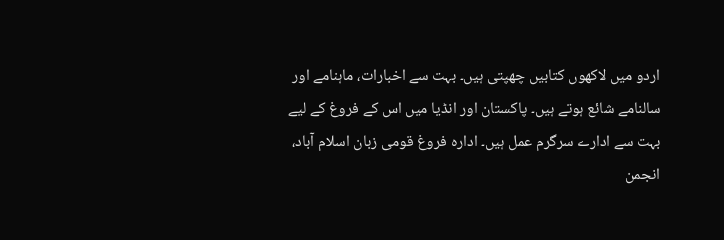اردو میں لاکھوں کتابیں چھپتی ہیں۔ بہت سے اخبارات، ماہنامے اور سالنامے شائع ہوتے ہیں۔ پاکستان اور انڈیا میں اس کے فروغ کے لیے بہت سے ادارے سرگرم عمل ہیں۔ ادارہ فروغ قومی زبان اسلام آباد، انجمن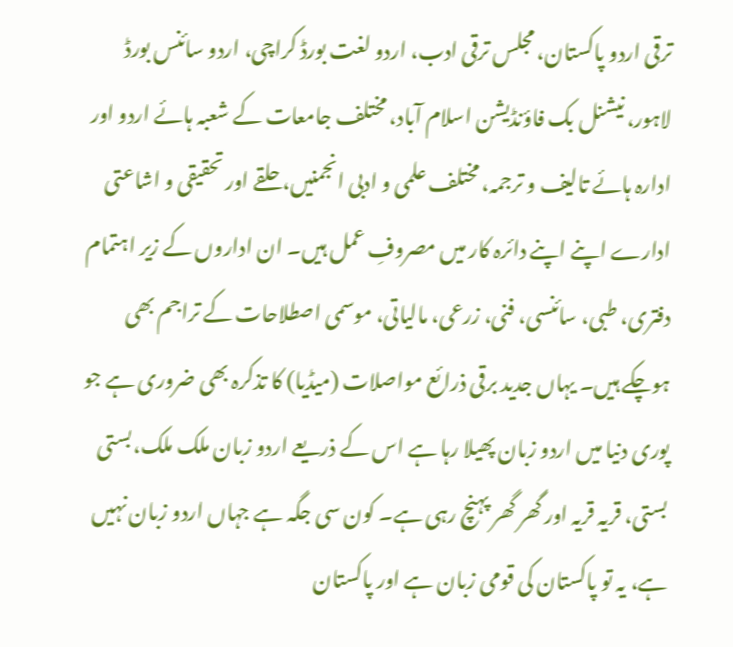ترقی اردو پاکستان، مجلس ترقی ادب، اردو لغت بورڈ کراچی، اردو سائنس بورڈ لاہور، نیشنل بک فاؤنڈیشن اسلام آباد، مختلف جامعات کے شعبہ ہائے اردو اور ادارہ ہائے تالیف و ترجمہ، مختلف علمی و ادبی انجمنیں، حلقے اور تحقیقی و اشاعتی ادارے اپنے اپنے دائرہ کار میں مصروفِ عمل ہیں۔ ان اداروں کے زیر اہتمام دفتری، طبی، سائنسی، فنی، زرعی، مالیاتی، موسمی اصطلاحات کے تراجم بھی ہوچکے ہیں۔ یہاں جدید برقی ذرائع مواصلات (میڈیا) کا تذکرہ بھی ضروری ہے جو پوری دنیا میں اردو زبان پھیلا رہا ہے اس کے ذریعے اردو زبان ملک ملک،بستی بستی، قریہ قریہ اور گھر گھر پہنچ رہی ہے۔ کون سی جگہ ہے جہاں اردو زبان نہیں ہے، یہ تو پاکستان کی قومی زبان ہے اور پاکستان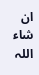ان شاء اللہ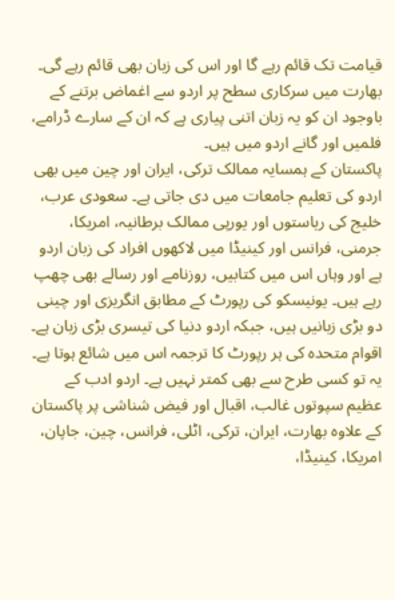قیامت تک قائم رہے گا اور اس کی زبان بھی قائم رہے گی۔ بھارت میں سرکاری سطح پر اردو سے اغماض برتنے کے باوجود ان کو یہ زبان اتنی پیاری ہے کہ ان کے سارے ڈرامے، فلمیں اور گانے اردو میں ہیں۔
پاکستان کے ہمسایہ ممالک ترکی، ایران اور چین میں بھی اردو کی تعلیم جامعات میں دی جاتی ہے۔ سعودی عرب، خلیج کی ریاستوں اور یورپی ممالک برطانیہ، امریکا، جرمنی، فرانس اور کینیڈا میں لاکھوں افراد کی زبان اردو ہے اور وہاں اس میں کتابیں، روزنامے اور رسالے بھی چھپ رہے ہیں۔ یونیسکو کی رپورٹ کے مطابق انگریزی اور چینی دو بڑی زبانیں ہیں، جبکہ اردو دنیا کی تیسری بڑی زبان ہے۔ اقوام متحدہ کی ہر رپورٹ کا ترجمہ اس میں شائع ہوتا ہے۔ یہ تو کسی طرح سے بھی کمتر نہیں ہے۔ اردو ادب کے عظیم سپوتوں غالب، اقبال اور فیض شناشی پر پاکستان کے علاوہ بھارت، ایران، ترکی، اٹلی، فرانس، چین، جاپان، امریکا، کینیڈا،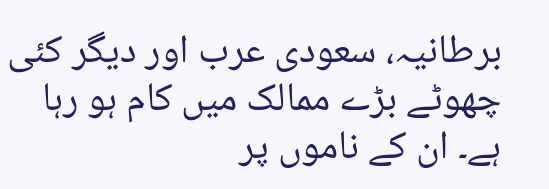برطانیہ، سعودی عرب اور دیگر کئی چھوٹے بڑے ممالک میں کام ہو رہا ہے۔ ان کے ناموں پر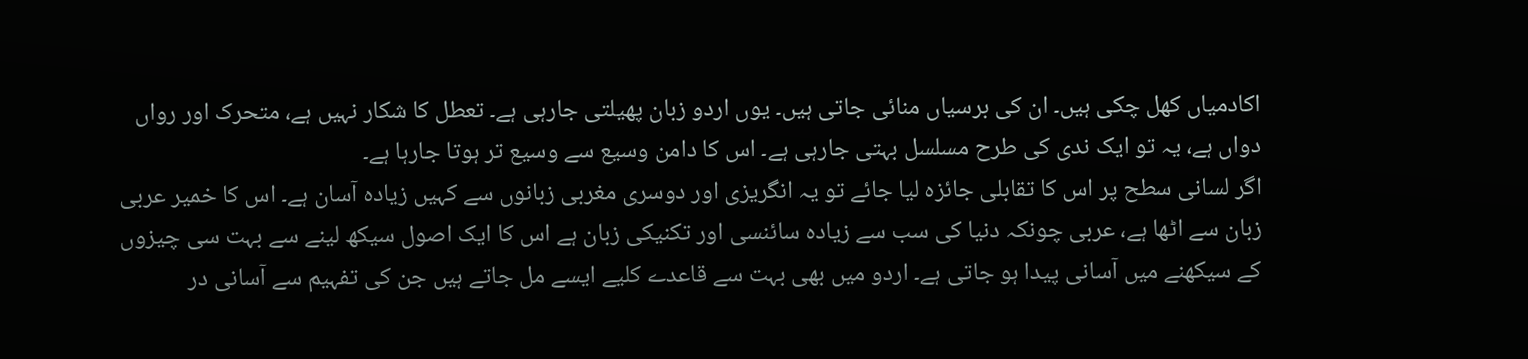اکادمیاں کھل چکی ہیں۔ ان کی برسیاں منائی جاتی ہیں۔ یوں اردو زبان پھیلتی جارہی ہے۔ تعطل کا شکار نہیں ہے، متحرک اور رواں دواں ہے، یہ تو ایک ندی کی طرح مسلسل بہتی جارہی ہے۔ اس کا دامن وسیع سے وسیع تر ہوتا جارہا ہے۔
اگر لسانی سطح پر اس کا تقابلی جائزہ لیا جائے تو یہ انگریزی اور دوسری مغربی زبانوں سے کہیں زیادہ آسان ہے۔ اس کا خمیر عربی زبان سے اٹھا ہے، عربی چونکہ دنیا کی سب سے زیادہ سائنسی اور تکنیکی زبان ہے اس کا ایک اصول سیکھ لینے سے بہت سی چیزوں کے سیکھنے میں آسانی پیدا ہو جاتی ہے۔ اردو میں بھی بہت سے قاعدے کلیے ایسے مل جاتے ہیں جن کی تفہیم سے آسانی در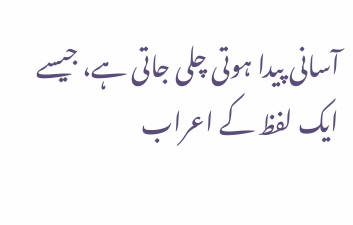آسانی پیدا ہوتی چلی جاتی ہے، جیسے ایک لفظ کے اعراب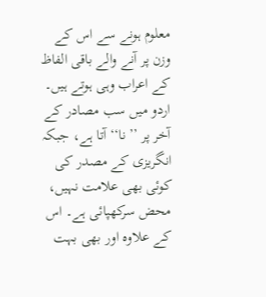معلوم ہونے سے اس کے وزن پر آنے والے باقی الفاظ کے اعراب وہی ہوتے ہیں۔ اردو میں سب مصادر کے آخر پر ’’نا‘‘ آتا ہے، جبکہ انگریزی کے مصدر کی کوئی بھی علامت نہیں، محض سرکھپائی ہے۔ اس کے علاوہ اور بھی بہت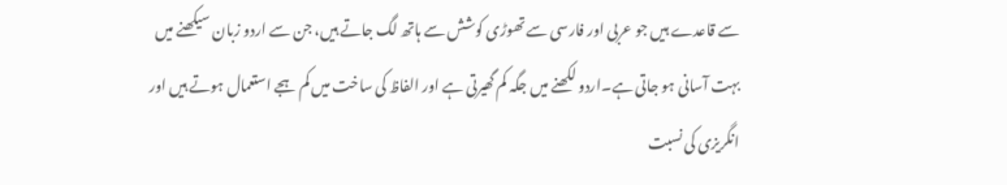سے قاعدے ہیں جو عربی اور فارسی سے تھوڑی کوشش سے ہاتھ لگ جاتے ہیں، جن سے اردو زبان سیکھنے میں بہت آسانی ہو جاتی ہے۔اردو لکھنے میں جگہ کم گھیرتی ہے اور الفاظ کی ساخت میں کم ہجے استعمال ہوتے ہیں اور انگریزی کی نسبت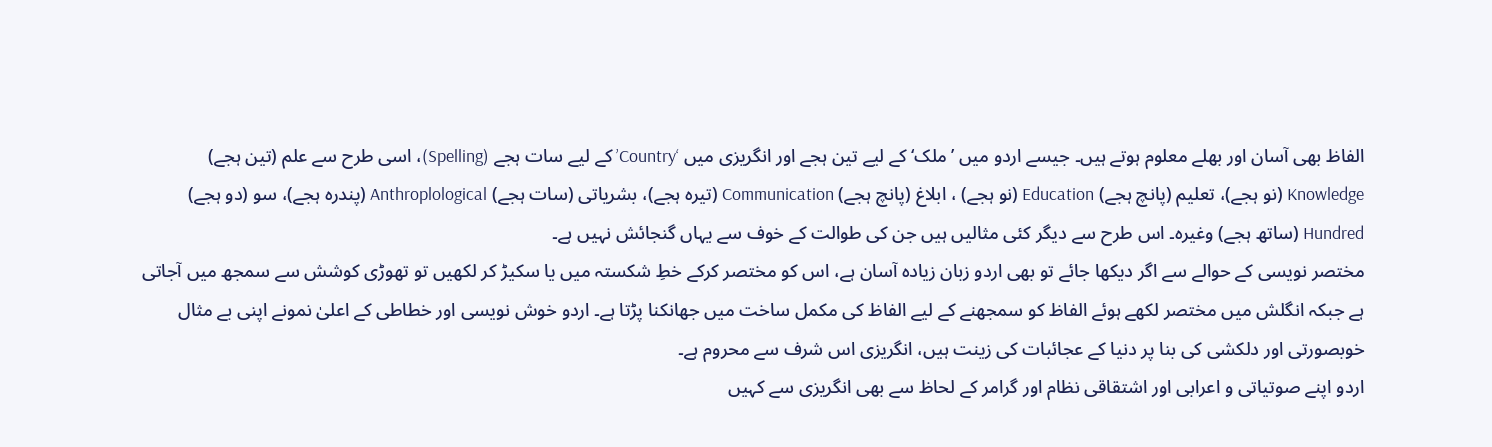الفاظ بھی آسان اور بھلے معلوم ہوتے ہیں۔ جیسے اردو میں ’ملک‘ کے لیے تین ہجے اور انگریزی میں ‘Country’ کے لیے سات ہجے (Spelling)، اسی طرح سے علم (تین ہجے) Knowledge (نو ہجے)، تعلیم (پانچ ہجے) Education (نو ہجے) ، ابلاغ (پانچ ہجے) Communication (تیرہ ہجے)، بشریاتی (سات ہجے) Anthroplological (پندرہ ہجے)، سو (دو ہجے) Hundred (ساتھ ہجے) وغیرہ۔ اس طرح سے دیگر کئی مثالیں ہیں جن کی طوالت کے خوف سے یہاں گنجائش نہیں ہے۔
مختصر نویسی کے حوالے سے اگر دیکھا جائے تو بھی اردو زبان زیادہ آسان ہے، اس کو مختصر کرکے خطِ شکستہ میں یا سکیڑ کر لکھیں تو تھوڑی کوشش سے سمجھ میں آجاتی ہے جبکہ انگلش میں مختصر لکھے ہوئے الفاظ کو سمجھنے کے لیے الفاظ کی مکمل ساخت میں جھانکنا پڑتا ہے۔ اردو خوش نویسی اور خطاطی کے اعلیٰ نمونے اپنی بے مثال خوبصورتی اور دلکشی کی بنا پر دنیا کے عجائبات کی زینت ہیں، انگریزی اس شرف سے محروم ہے۔
اردو اپنے صوتیاتی و اعرابی اور اشتقاقی نظام اور گرامر کے لحاظ سے بھی انگریزی سے کہیں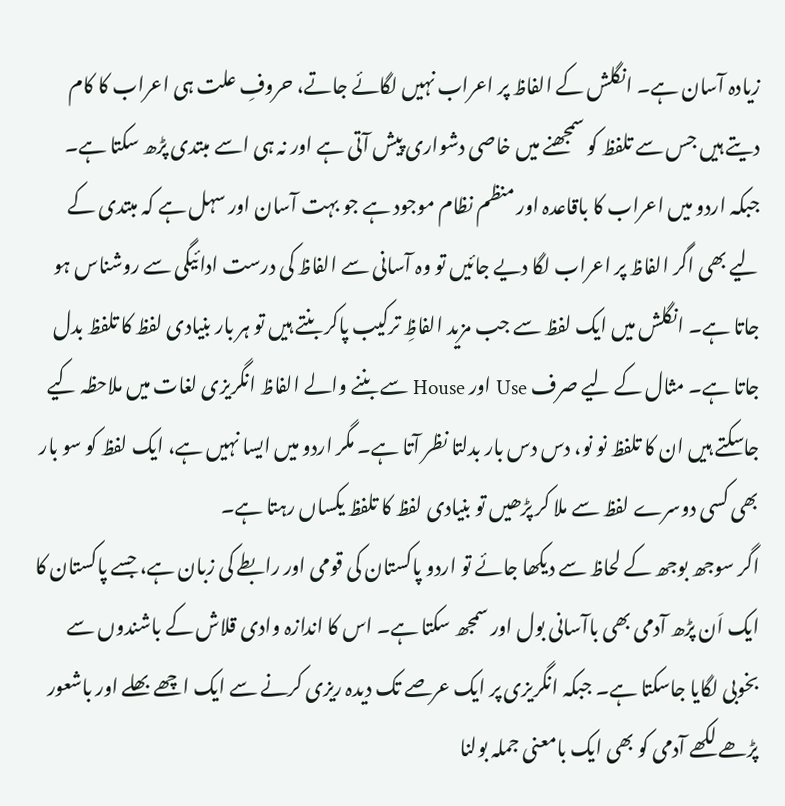زیادہ آسان ہے۔ انگلش کے الفاظ پر اعراب نہیں لگائے جاتے، حروفِ علت ہی اعراب کا کام دیتے ہیں جس سے تلفظ کو سمجھنے میں خاصی دشواری پیش آتی ہے اور نہ ہی اسے مبتدی پڑھ سکتا ہے۔ جبکہ اردو میں اعراب کا باقاعدہ اور منظم نظام موجود ہے جو بہت آسان اور سہل ہے کہ مبتدی کے لیے بھی اگر الفاظ پر اعراب لگا دیے جائیں تو وہ آسانی سے الفاظ کی درست ادائیگی سے روشناس ہو جاتا ہے۔ انگلش میں ایک لفظ سے جب مزید الفاظِ ترکیب پاکر بنتے ہیں تو ہر بار بنیادی لفظ کا تلفظ بدل جاتا ہے۔ مثال کے لیے صرف Use اور House سے بننے والے الفاظ انگریزی لغات میں ملاحظہ کیے جاسکتے ہیں ان کا تلفظ نو نو، دس دس بار بدلتا نظر آتا ہے۔ مگر اردو میں ایسا نہیں ہے، ایک لفظ کو سو بار بھی کسی دوسرے لفظ سے ملا کر پڑھیں تو بنیادی لفظ کا تلفظ یکساں رہتا ہے۔
اگر سوجھ بوجھ کے لحاظ سے دیکھا جائے تو اردو پاکستان کی قومی اور رابطے کی زبان ہے، جسے پاکستان کا ایک اَن پڑھ آدمی بھی باآسانی بول اور سمجھ سکتا ہے۔ اس کا اندازہ وادی قلاش کے باشندوں سے بخوبی لگایا جاسکتا ہے۔ جبکہ انگریزی پر ایک عرصے تک دیدہ ریزی کرنے سے ایک اچھے بھلے اور باشعور پڑھے لکھے آدمی کو بھی ایک بامعنی جملہ بولنا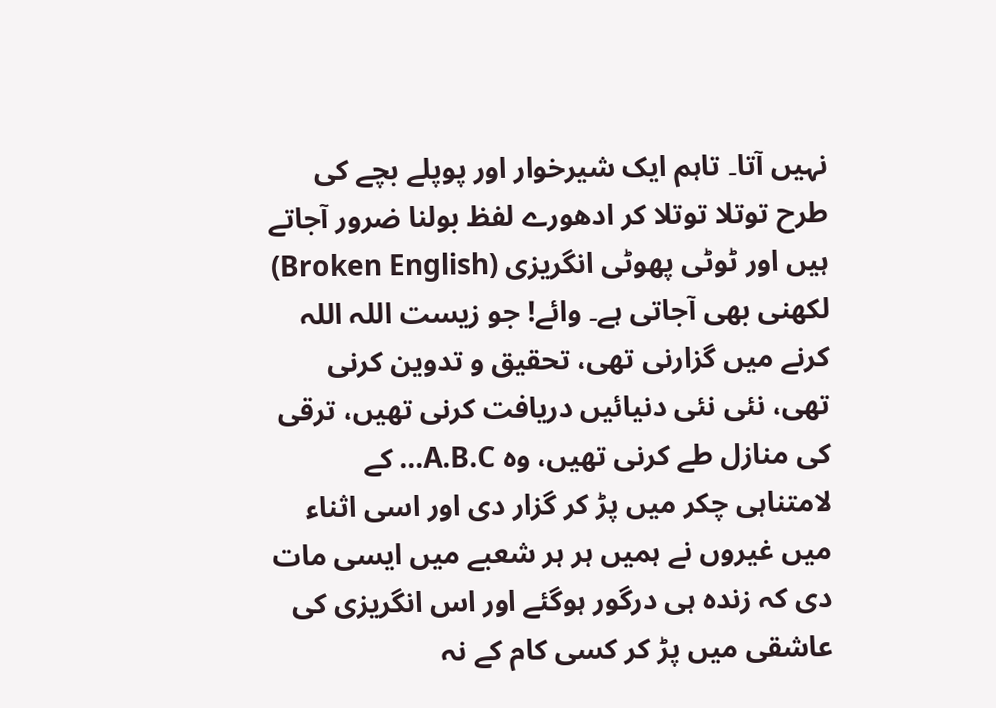نہیں آتا۔ تاہم ایک شیرخوار اور پوپلے بچے کی طرح توتلا توتلا کر ادھورے لفظ بولنا ضرور آجاتے ہیں اور ٹوٹی پھوٹی انگریزی (Broken English) لکھنی بھی آجاتی ہے۔ وائے! جو زیست اللہ اللہ کرنے میں گزارنی تھی، تحقیق و تدوین کرنی تھی، نئی نئی دنیائیں دریافت کرنی تھیں، ترقی کی منازل طے کرنی تھیں، وہ A.B.C… کے لامتناہی چکر میں پڑ کر گزار دی اور اسی اثناء میں غیروں نے ہمیں ہر ہر شعبے میں ایسی مات دی کہ زندہ ہی درگور ہوگئے اور اس انگریزی کی عاشقی میں پڑ کر کسی کام کے نہ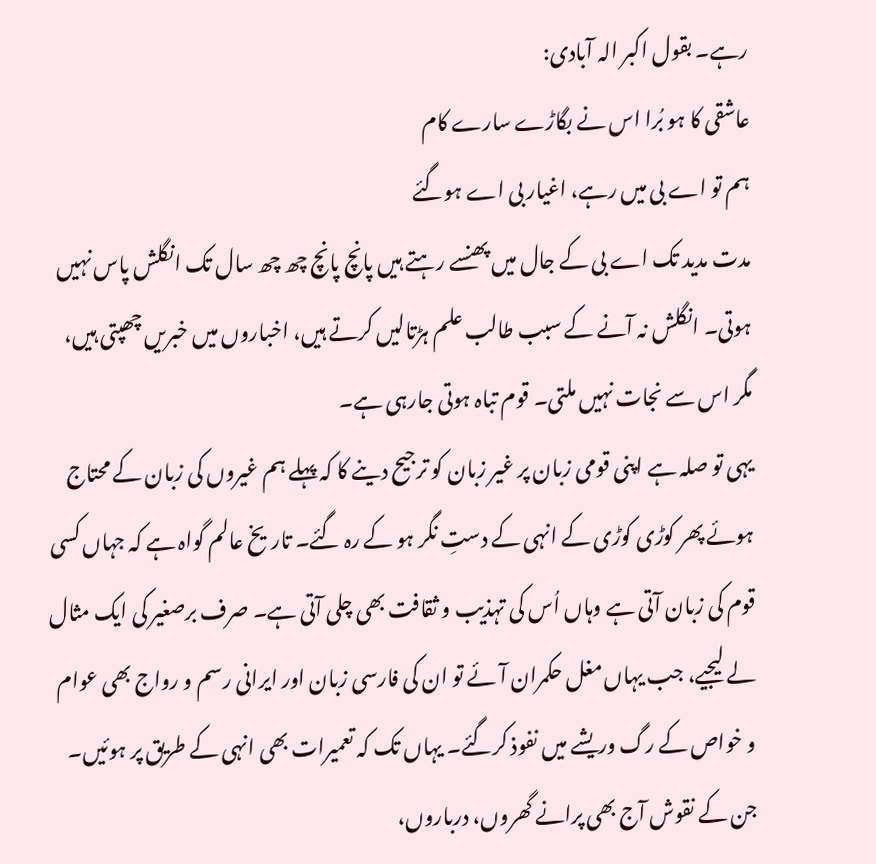رہے۔ بقول اکبر الہ آبادی:
عاشقی کا ہو بُرا اس نے بگاڑے سارے کام
ہم تو اے بی میں رہے، اغیار بی اے ہوگئے
مدت مدید تک اے بی کے جال میں پھنسے رہتے ہیں پانچ پانچ چھ چھ سال تک انگلش پاس نہیں ہوتی۔ انگلش نہ آنے کے سبب طالب علم ہڑتالیں کرتے ہیں، اخباروں میں خبریں چھپتی ہیں، مگر اس سے نجات نہیں ملتی۔ قوم تباہ ہوتی جارہی ہے۔
یہی تو صلہ ہے اپنی قومی زبان پر غیر زبان کو ترجیح دینے کا کہ پہلے ہم غیروں کی زبان کے محتاج ہوئے پھر کوڑی کوڑی کے انہی کے دستِ نگر ہو کے رہ گئے۔ تاریخ عالم گواہ ہے کہ جہاں کسی قوم کی زبان آتی ہے وہاں اُس کی تہذیب و ثقافت بھی چلی آتی ہے۔ صرف برصغیر کی ایک مثال لے لیجیے، جب یہاں مغل حکمران آئے تو ان کی فارسی زبان اور ایرانی رسم و رواج بھی عوام و خواص کے رگ وریشے میں نفوذ کرگئے۔ یہاں تک کہ تعمیرات بھی انہی کے طریق پر ہوئیں۔ جن کے نقوش آج بھی پرانے گھروں، درباروں،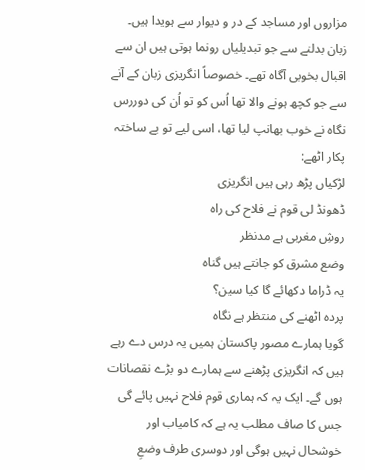مزاروں اور مساجد کے در و دیوار سے ہویدا ہیں۔ زبان بدلنے سے جو تبدیلیاں رونما ہوتی ہیں ان سے اقبال بخوبی آگاہ تھے۔ خصوصاً انگریزی زبان کے آنے سے جو کچھ ہونے والا تھا اُس کو تو اُن کی دوررس نگاہ نے خوب بھانپ لیا تھا، اسی لیے تو بے ساختہ پکار اٹھے:
لڑکیاں پڑھ رہی ہیں انگریزی
ڈھونڈ لی قوم نے فلاح کی راہ
روشِ مغربی ہے مدنظر
وضع مشرق کو جانتے ہیں گناہ
یہ ڈراما دکھائے گا کیا سین؟
پردہ اٹھنے کی منتظر ہے نگاہ
گویا ہمارے مصور پاکستان ہمیں یہ درس دے رہے ہیں کہ انگریزی پڑھنے سے ہمارے دو بڑے نقصانات ہوں گے۔ ایک یہ کہ ہماری قوم فلاح نہیں پائے گی جس کا صاف مطلب یہ ہے کہ کامیاب اور خوشحال نہیں ہوگی اور دوسری طرف وضعِ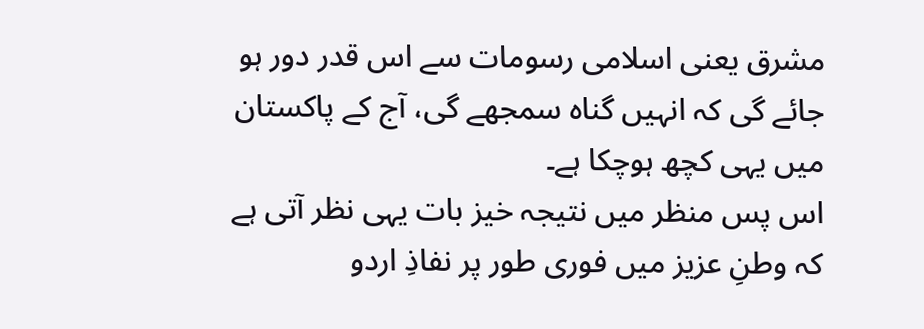مشرق یعنی اسلامی رسومات سے اس قدر دور ہو جائے گی کہ انہیں گناہ سمجھے گی، آج کے پاکستان میں یہی کچھ ہوچکا ہے۔
اس پس منظر میں نتیجہ خیز بات یہی نظر آتی ہے کہ وطنِ عزیز میں فوری طور پر نفاذِ اردو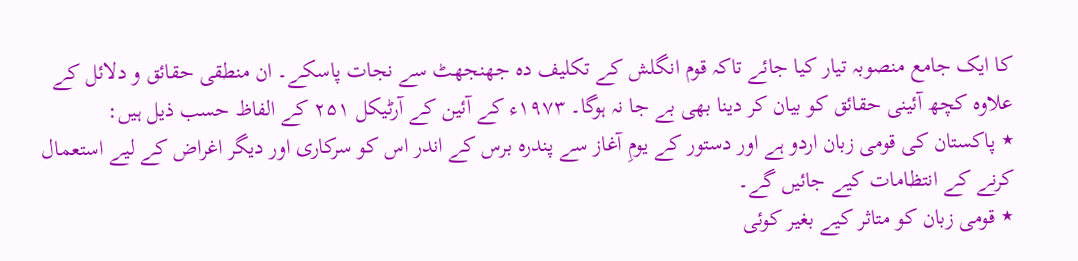کا ایک جامع منصوبہ تیار کیا جائے تاکہ قوم انگلش کے تکلیف دہ جھنجھٹ سے نجات پاسکے۔ ان منطقی حقائق و دلائل کے علاوہ کچھ آئینی حقائق کو بیان کر دینا بھی بے جا نہ ہوگا۔ ۱۹۷۳ء کے آئین کے آرٹیکل ۲۵۱ کے الفاظ حسب ذیل ہیں:
٭ پاکستان کی قومی زبان اردو ہے اور دستور کے یومِ آغاز سے پندرہ برس کے اندر اس کو سرکاری اور دیگر اغراض کے لیے استعمال کرنے کے انتظامات کیے جائیں گے۔
٭ قومی زبان کو متاثر کیے بغیر کوئی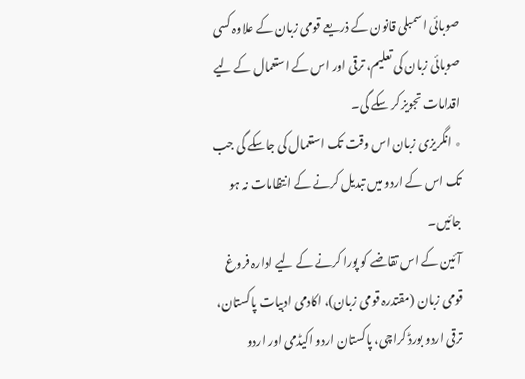صوبائی اسمبلی قانون کے ذریعے قومی زبان کے علاوہ کسی صوبائی زبان کی تعلیم، ترقی اور اس کے استعمال کے لیے اقدامات تجویز کر سکے گی۔
٭ انگریزی زبان اس وقت تک استعمال کی جاسکے گی جب تک اس کے اردو میں تبدیل کرنے کے انتظامات نہ ہو جائیں۔
آئین کے اس تقاضے کو پورا کرنے کے لیے ادارہ فروغ قومی زبان (مقتدرہ قومی زبان)، اکادمی ادبیات پاکستان، ترقی اردو بورڈ کراچی، پاکستان اردو اکیڈمی اور اردو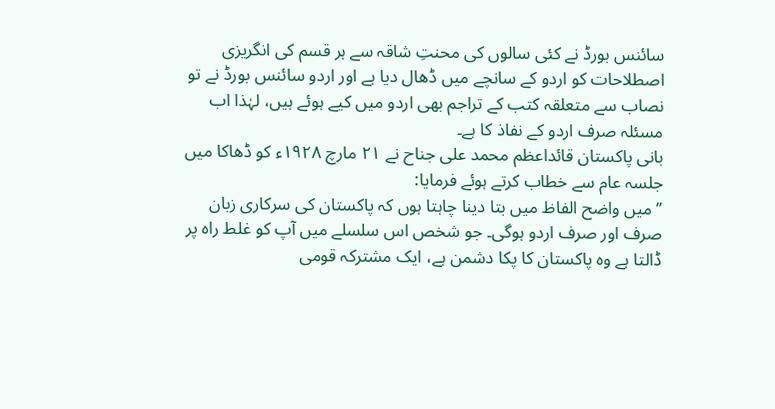سائنس بورڈ نے کئی سالوں کی محنتِ شاقہ سے ہر قسم کی انگریزی اصطلاحات کو اردو کے سانچے میں ڈھال دیا ہے اور اردو سائنس بورڈ نے تو نصاب سے متعلقہ کتب کے تراجم بھی اردو میں کیے ہوئے ہیں، لہٰذا اب مسئلہ صرف اردو کے نفاذ کا ہے۔
بانی پاکستان قائداعظم محمد علی جناح نے ۲۱ مارچ ۱۹۲۸ء کو ڈھاکا میں جلسہ عام سے خطاب کرتے ہوئے فرمایا:
’’میں واضح الفاظ میں بتا دینا چاہتا ہوں کہ پاکستان کی سرکاری زبان صرف اور صرف اردو ہوگی۔ جو شخص اس سلسلے میں آپ کو غلط راہ پر ڈالتا ہے وہ پاکستان کا پکا دشمن ہے، ایک مشترکہ قومی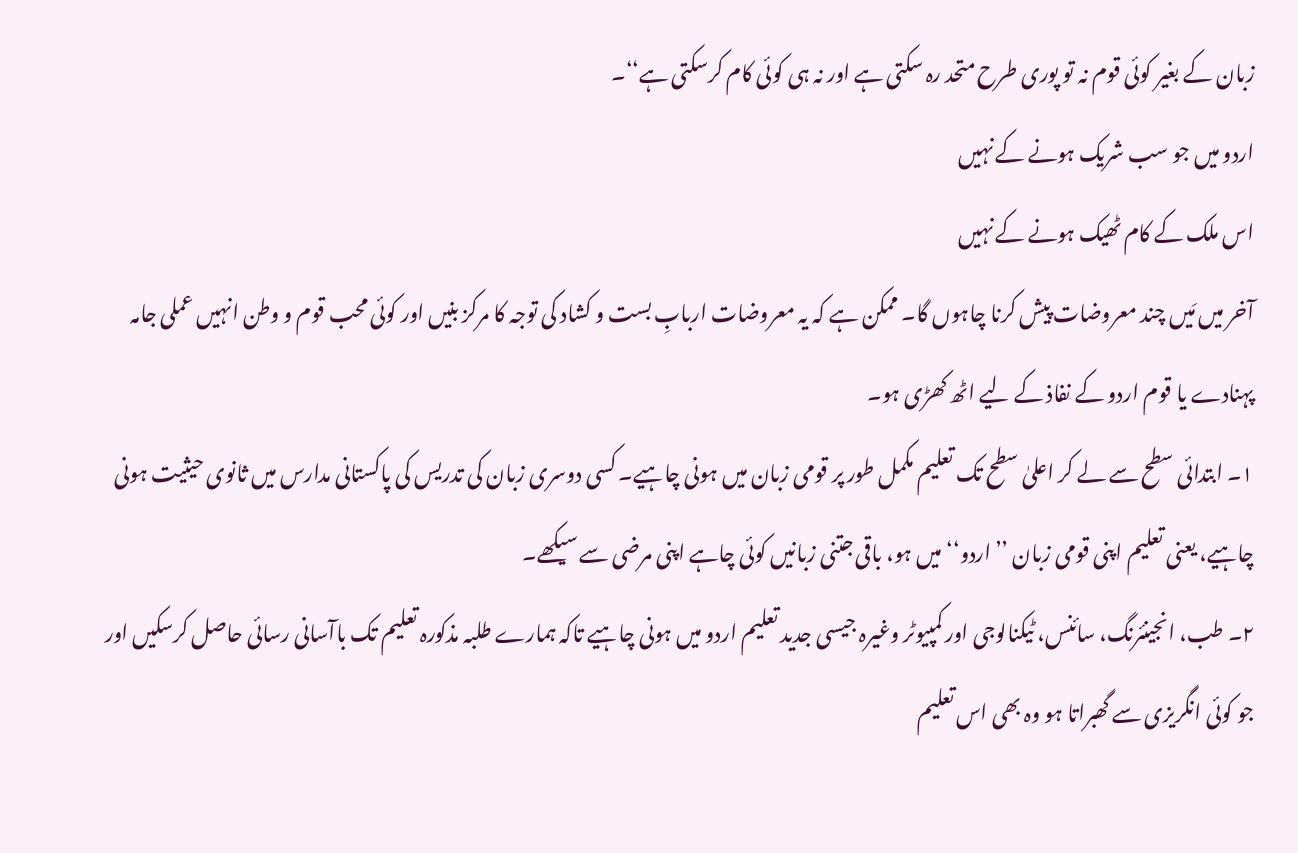زبان کے بغیر کوئی قوم نہ تو پوری طرح متحد رہ سکتی ہے اور نہ ہی کوئی کام کرسکتی ہے‘‘۔
اردو میں جو سب شریک ہونے کے نہیں
اس ملک کے کام ٹھیک ہونے کے نہیں
آخر میں مَیں چند معروضات پیش کرنا چاہوں گا۔ ممکن ہے کہ یہ معروضات اربابِ بست و کشاد کی توجہ کا مرکز بنیں اور کوئی محب قوم و وطن انہیں عملی جامہ پہنادے یا قوم اردو کے نفاذ کے لیے اٹھ کھڑی ہو۔
۱۔ ابتدائی سطح سے لے کر اعلیٰ سطح تک تعلیم مکمل طور پر قومی زبان میں ہونی چاہیے۔ کسی دوسری زبان کی تدریس کی پاکستانی مدارس میں ثانوی حیثیت ہونی چاہیے، یعنی تعلیم اپنی قومی زبان ’’اردو‘‘ میں ہو، باقی جتنی زبانیں کوئی چاہے اپنی مرضی سے سیکھے۔
۲۔ طب، انجینئرنگ، سائنس، ٹیکنالوجی اور کمپیوٹر وغیرہ جیسی جدید تعلیم اردو میں ہونی چاہیے تاکہ ہمارے طلبہ مذکورہ تعلیم تک باآسانی رسائی حاصل کرسکیں اور جو کوئی انگریزی سے گھبراتا ہو وہ بھی اس تعلیم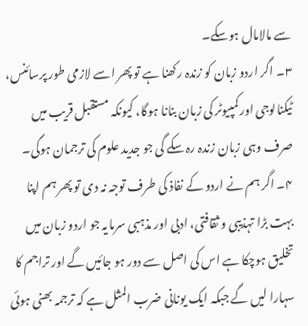سے مالامال ہوسکے۔
۳۔ اگر اردو زبان کو زندہ رکھنا ہے تو پھر اسے لازمی طور پرسائنس، ٹیکنالوجی اور کمپیوٹر کی زبان بنانا ہوگا، کیونکہ مستقبل قریب میں صرف وہی زبان زندہ رہ سکے گی جو جدید علوم کی ترجمان ہوگی۔
۴۔ اگر ہم نے اردو کے نفاذ کی طرف توجہ نہ دی تو پھر ہم اپنا بہت بڑا تہذیبی و ثقافتی، ادبی اور مذہبی سرمایہ جو اردو زبان میں تخلیق ہوچکا ہے اس کی اصل سے دور ہو جائیں گے اور تراجم کا سہارا لیں گے جبکہ ایک یونانی ضرب المثل ہے کہ ترجمہ بھنی ہوئی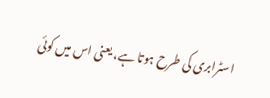اسٹرابری کی طرح ہوتا ہے، یعنی اس میں کوئی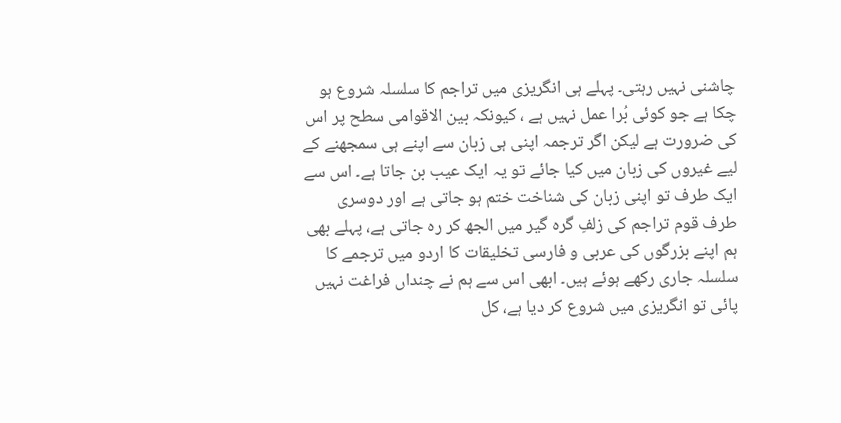چاشنی نہیں رہتی۔ پہلے ہی انگریزی میں تراجم کا سلسلہ شروع ہو چکا ہے جو کوئی بُرا عمل نہیں ہے ، کیونکہ بین الاقوامی سطح پر اس کی ضرورت ہے لیکن اگر ترجمہ اپنی ہی زبان سے اپنے ہی سمجھنے کے لیے غیروں کی زبان میں کیا جائے تو یہ ایک عیب بن جاتا ہے۔ اس سے ایک طرف تو اپنی زبان کی شناخت ختم ہو جاتی ہے اور دوسری طرف قوم تراجم کی زلفِ گرہ گیر میں الجھ کر رہ جاتی ہے، پہلے بھی ہم اپنے بزرگوں کی عربی و فارسی تخلیقات کا اردو میں ترجمے کا سلسلہ جاری رکھے ہوئے ہیں۔ ابھی اس سے ہم نے چنداں فراغت نہیں پائی تو انگریزی میں شروع کر دیا ہے، کل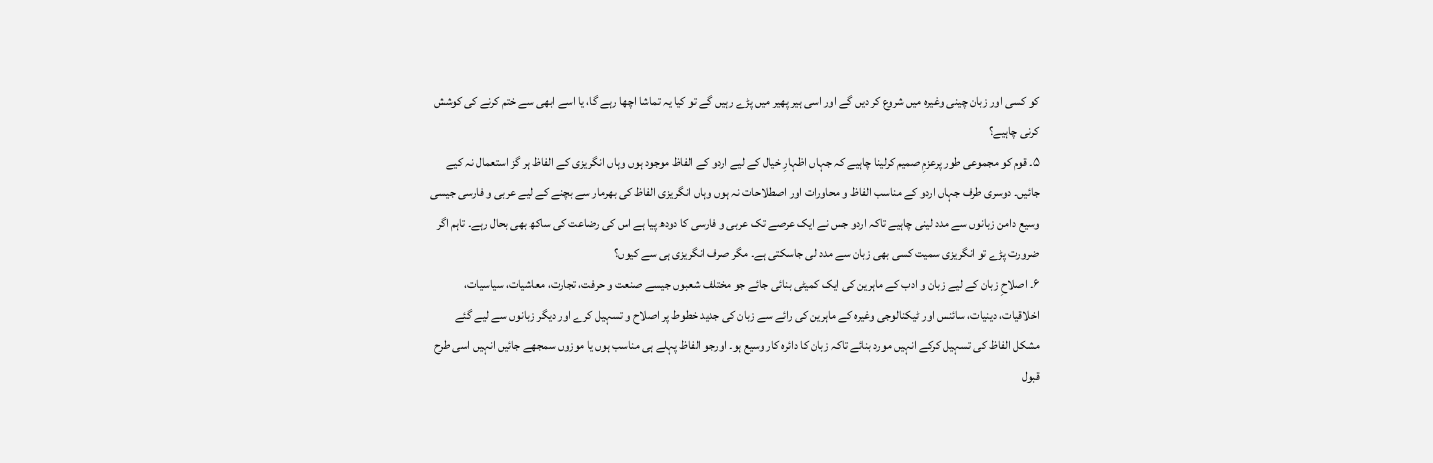کو کسی اور زبان چینی وغیرہ میں شروع کر دیں گے اور اسی ہیر پھیر میں پڑے رہیں گے تو کیا یہ تماشا اچھا رہے گا، یا اسے ابھی سے ختم کرنے کی کوشش کرنی چاہیے؟
۵۔ قوم کو مجموعی طور پرعزمِ صمیم کرلینا چاہیے کہ جہاں اظہارِ خیال کے لیے اردو کے الفاظ موجود ہوں وہاں انگریزی کے الفاظ ہر گز استعمال نہ کیے جائیں۔ دوسری طرف جہاں اردو کے مناسب الفاظ و محاورات اور اصطلاحات نہ ہوں وہاں انگریزی الفاظ کی بھرمار سے بچنے کے لیے عربی و فارسی جیسی وسیع دامن زبانوں سے مدد لینی چاہیے تاکہ اردو جس نے ایک عرصے تک عربی و فارسی کا دودھ پیا ہے اس کی رضاعت کی ساکھ بھی بحال رہے۔ تاہم اگر ضرورت پڑے تو انگریزی سمیت کسی بھی زبان سے مدد لی جاسکتی ہے۔ مگر صرف انگریزی ہی سے کیوں؟
۶۔ اصلاحِ زبان کے لیے زبان و ادب کے ماہرین کی ایک کمیٹی بنائی جائے جو مختلف شعبوں جیسے صنعت و حرفت، تجارت، معاشیات، سیاسیات، اخلاقیات، دینیات، سائنس اور ٹیکنالوجی وغیرہ کے ماہرین کی رائے سے زبان کی جدید خطوط پر اصلاح و تسہیل کرے اور دیگر زبانوں سے لیے گئے مشکل الفاظ کی تسہیل کرکے انہیں مورد بنائے تاکہ زبان کا دائرہ کار وسیع ہو۔ اورجو الفاظ پہلے ہی مناسب ہوں یا موزوں سمجھے جائیں انہیں اسی طرح قبول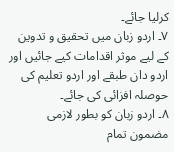کرلیا جائے۔
۷۔ اردو زبان میں تحقیق و تدوین کے لیے موثر اقدامات کیے جائیں اور اردو دان طبقے اور اردو تعلیم کی حوصلہ افزائی کی جائے۔
۸۔ اردو زبان کو بطور لازمی مضمون تمام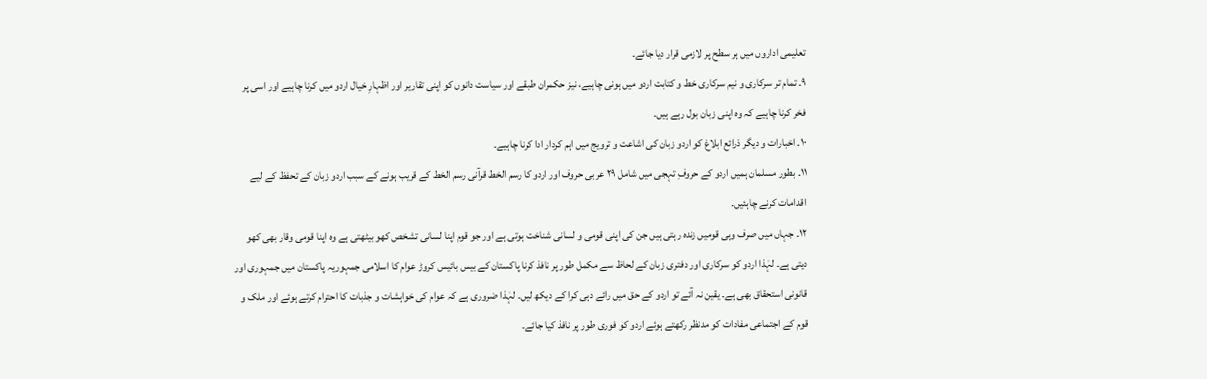تعلیمی اداروں میں ہر سطح پر لازمی قرار دیا جائے۔
۹۔ تمام تر سرکاری و نیم سرکاری خط و کتابت اردو میں ہونی چاہیے، نیز حکمران طبقے اور سیاست دانوں کو اپنی تقاریر اور اظہارِ خیال اردو میں کرنا چاہیے اور اسی پر فخر کرنا چاہیے کہ وہ اپنی زبان بول رہے ہیں۔
۱۰۔ اخبارات و دیگر ذرائع ابلاغ کو اردو زبان کی اشاعت و ترویج میں اہم کردار ادا کرنا چاہیے۔
۱۱۔ بطور مسلمان ہمیں اردو کے حروفِ تہجی میں شامل ۲۹ عربی حروف اور اردو کا رسم الخط قرآنی رسم الخط کے قریب ہونے کے سبب اردو زبان کے تحفظ کے لیے اقدامات کرنے چاہئیں۔
۱۲۔ جہاں میں صرف وہی قومیں زندہ رہتی ہیں جن کی اپنی قومی و لسانی شناخت ہوتی ہے اور جو قوم اپنا لسانی تشخص کھو بیٹھتی ہے وہ اپنا قومی وقار بھی کھو دیتی ہے۔ لہٰذا اردو کو سرکاری اور دفتری زبان کے لحاظ سے مکمل طور پر نافذ کرنا پاکستان کے بیس بائیس کروڑ عوام کا اسلامی جمہوریہ پاکستان میں جمہوری اور قانونی استحقاق بھی ہے۔ یقین نہ آئے تو اردو کے حق میں رائے دہی کرا کے دیکھ لیں۔ لہٰذا ضروری ہے کہ عوام کی خواہشات و جذبات کا احترام کرتے ہوئے اور ملک و قوم کے اجتماعی مفادات کو مدنظر رکھتے ہوئے اردو کو فوری طور پر نافذ کیا جائے۔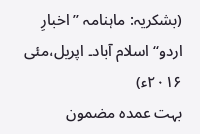(بشکریہ: ماہنامہ ’’اخبارِ اردو‘‘ اسلام آباد۔ اپریل،مئی ۲۰۱۶ء)
بہت عمدہ مضمون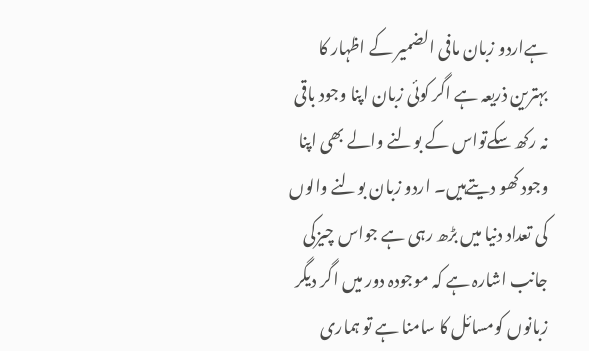ہےاردو زبان مافی الضمیر کے اظہار کا بہترین ذریعہ ہے اگر کوئی زبان اپنا وجود باقی نہ رکھ سکےتواس کے بولنے والے بھی اپنا وجود کھو دیتےہیں۔ اردو زبان بولنے والوں کی تعداد دنیا میں بڑھ رہی ہے جواس چیزکی جانب اشارہ ہے کہ موجودہ دور میں اگر دیگر زبانوں کومسائل کا سامنا ہے تو ہماری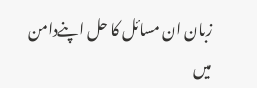زبان ان مسائل کا حل اپنےدامن میں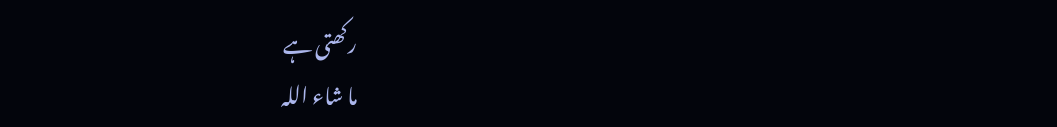رکھتی ہے
ما شاء اللہ